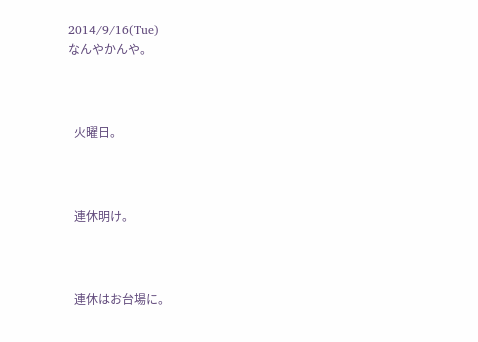2014/9/16(Tue)
なんやかんや。



  火曜日。



  連休明け。



  連休はお台場に。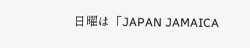日曜は「JAPAN JAMAICA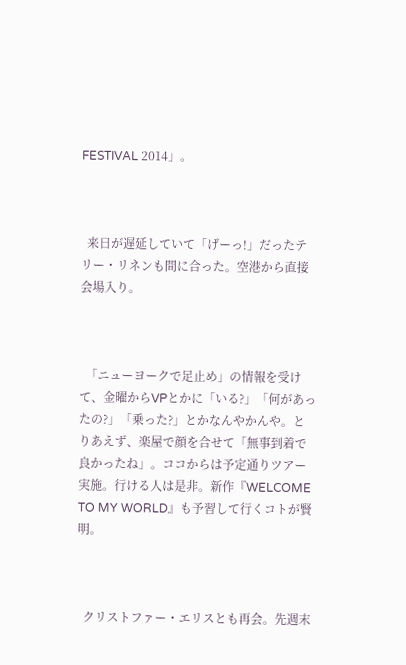FESTIVAL 2014」。



  来日が遅延していて「げーっ!」だったテリー・リネンも間に合った。空港から直接会場入り。



  「ニューヨークで足止め」の情報を受けて、金曜からVPとかに「いる?」「何があったの?」「乗った?」とかなんやかんや。とりあえず、楽屋で顔を合せて「無事到着で良かったね」。ココからは予定通りツアー実施。行ける人は是非。新作『WELCOME TO MY WORLD』も予習して行くコトが賢明。



  クリストファー・エリスとも再会。先週末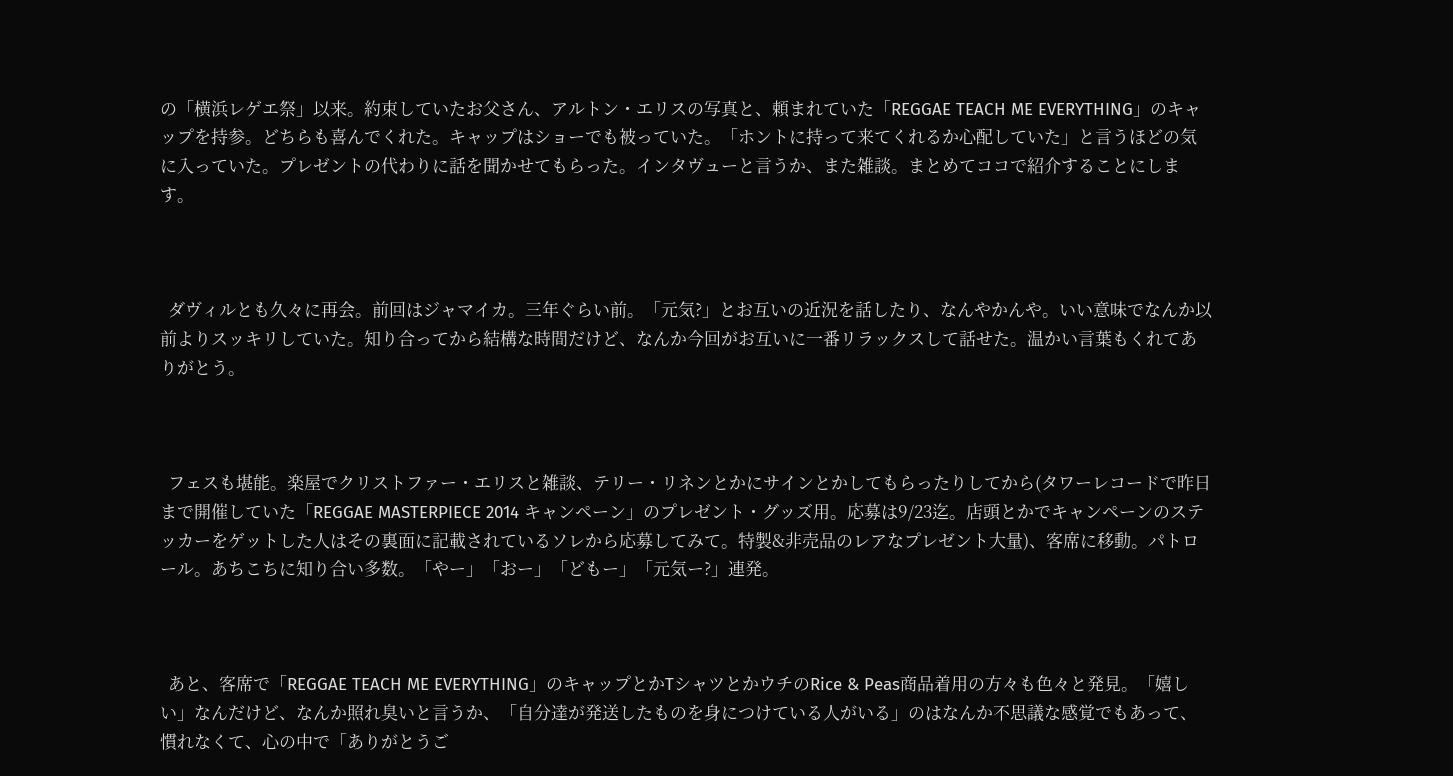の「横浜レゲエ祭」以来。約束していたお父さん、アルトン・エリスの写真と、頼まれていた「REGGAE TEACH ME EVERYTHING」のキャップを持参。どちらも喜んでくれた。キャップはショーでも被っていた。「ホントに持って来てくれるか心配していた」と言うほどの気に入っていた。プレゼントの代わりに話を聞かせてもらった。インタヴューと言うか、また雑談。まとめてココで紹介することにします。



  ダヴィルとも久々に再会。前回はジャマイカ。三年ぐらい前。「元気?」とお互いの近況を話したり、なんやかんや。いい意味でなんか以前よりスッキリしていた。知り合ってから結構な時間だけど、なんか今回がお互いに一番リラックスして話せた。温かい言葉もくれてありがとう。



  フェスも堪能。楽屋でクリストファー・エリスと雑談、テリー・リネンとかにサインとかしてもらったりしてから(タワーレコードで昨日まで開催していた「REGGAE MASTERPIECE 2014 キャンペーン」のプレゼント・グッズ用。応募は9/23迄。店頭とかでキャンペーンのステッカーをゲットした人はその裏面に記載されているソレから応募してみて。特製&非売品のレアなプレゼント大量)、客席に移動。パトロール。あちこちに知り合い多数。「やー」「おー」「どもー」「元気ー?」連発。



  あと、客席で「REGGAE TEACH ME EVERYTHING」のキャップとかTシャツとかウチのRice & Peas商品着用の方々も色々と発見。「嬉しい」なんだけど、なんか照れ臭いと言うか、「自分達が発送したものを身につけている人がいる」のはなんか不思議な感覚でもあって、慣れなくて、心の中で「ありがとうご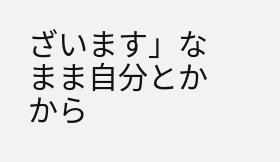ざいます」なまま自分とかから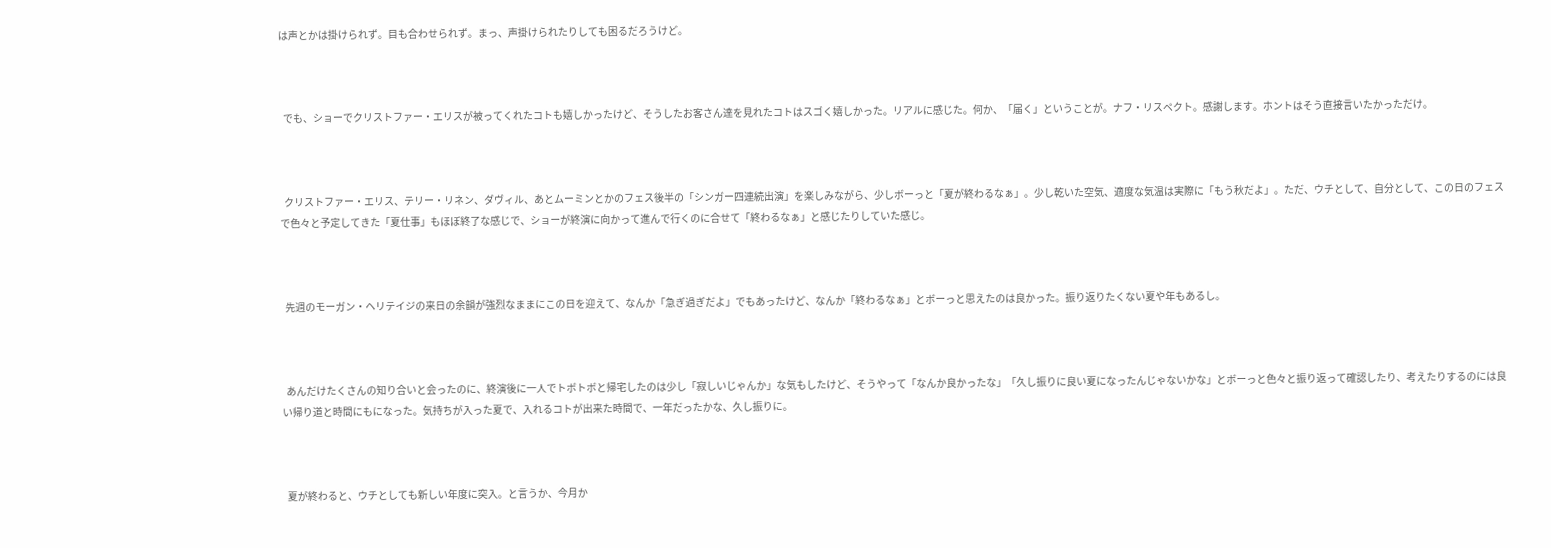は声とかは掛けられず。目も合わせられず。まっ、声掛けられたりしても困るだろうけど。



  でも、ショーでクリストファー・エリスが被ってくれたコトも嬉しかったけど、そうしたお客さん達を見れたコトはスゴく嬉しかった。リアルに感じた。何か、「届く」ということが。ナフ・リスペクト。感謝します。ホントはそう直接言いたかっただけ。



  クリストファー・エリス、テリー・リネン、ダヴィル、あとムーミンとかのフェス後半の「シンガー四連続出演」を楽しみながら、少しボーっと「夏が終わるなぁ」。少し乾いた空気、適度な気温は実際に「もう秋だよ」。ただ、ウチとして、自分として、この日のフェスで色々と予定してきた「夏仕事」もほぼ終了な感じで、ショーが終演に向かって進んで行くのに合せて「終わるなぁ」と感じたりしていた感じ。



  先週のモーガン・ヘリテイジの来日の余韻が強烈なままにこの日を迎えて、なんか「急ぎ過ぎだよ」でもあったけど、なんか「終わるなぁ」とボーっと思えたのは良かった。振り返りたくない夏や年もあるし。



  あんだけたくさんの知り合いと会ったのに、終演後に一人でトボトボと帰宅したのは少し「寂しいじゃんか」な気もしたけど、そうやって「なんか良かったな」「久し振りに良い夏になったんじゃないかな」とボーっと色々と振り返って確認したり、考えたりするのには良い帰り道と時間にもになった。気持ちが入った夏で、入れるコトが出来た時間で、一年だったかな、久し振りに。



  夏が終わると、ウチとしても新しい年度に突入。と言うか、今月か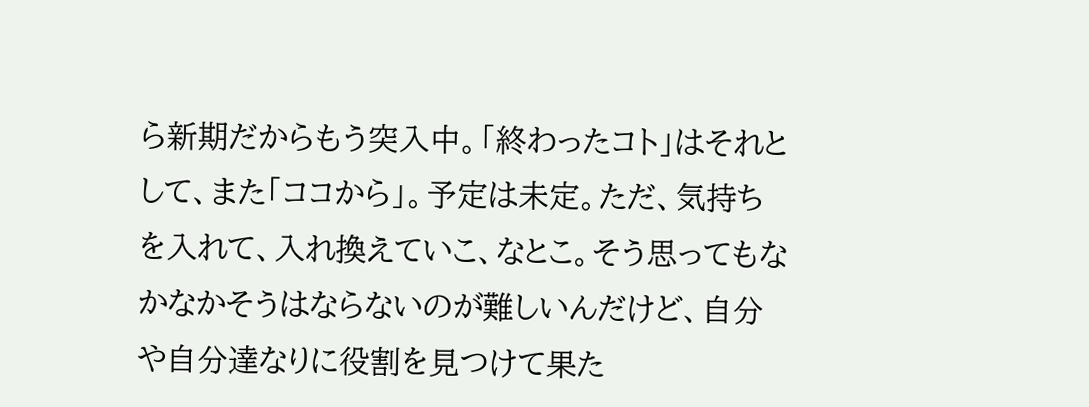ら新期だからもう突入中。「終わったコト」はそれとして、また「ココから」。予定は未定。ただ、気持ちを入れて、入れ換えていこ、なとこ。そう思ってもなかなかそうはならないのが難しいんだけど、自分や自分達なりに役割を見つけて果た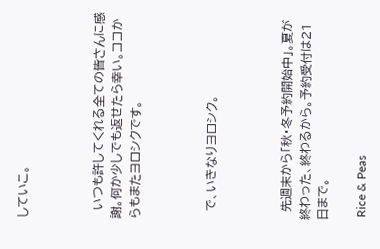していこ。



  いつも許してくれる全ての皆さんに感謝。何か少しでも返せたら幸い。ココからもまたヨロシクです。



  で、いきなりヨロシク。



  先週末から「秋・冬予約開始中」。夏が終わった、終わるから。予約受付は21日まで。

 Rice & Peas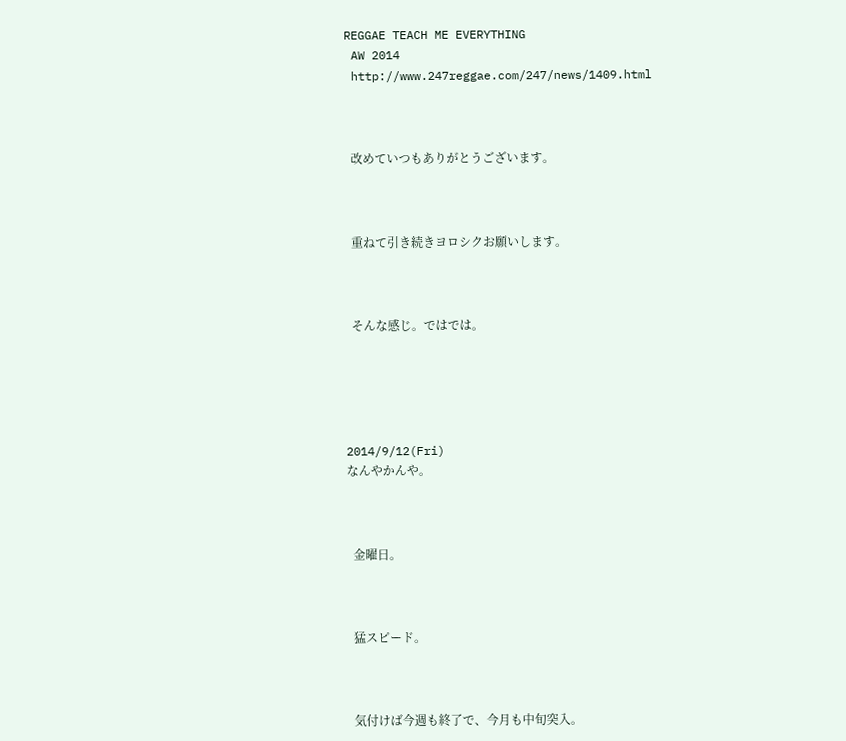REGGAE TEACH ME EVERYTHING
 AW 2014
 http://www.247reggae.com/247/news/1409.html



  改めていつもありがとうございます。



  重ねて引き続きヨロシクお願いします。



  そんな感じ。ではでは。





2014/9/12(Fri)
なんやかんや。



  金曜日。



  猛スピード。



  気付けば今週も終了で、今月も中旬突入。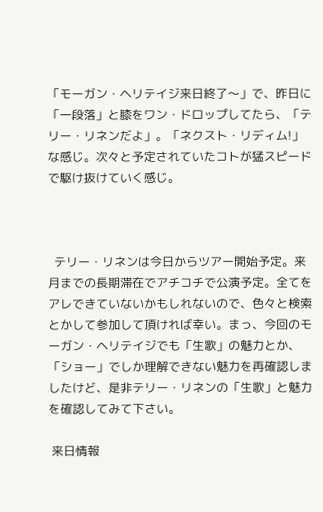「モーガン・ヘリテイジ来日終了〜」で、昨日に「一段落」と膝をワン・ドロップしてたら、「テリー・リネンだよ」。「ネクスト・リディム!」な感じ。次々と予定されていたコトが猛スピードで駆け抜けていく感じ。



  テリー・リネンは今日からツアー開始予定。来月までの長期滞在でアチコチで公演予定。全てをアレできていないかもしれないので、色々と検索とかして参加して頂ければ幸い。まっ、今回のモーガン・ヘリテイジでも「生歌」の魅力とか、「ショー」でしか理解できない魅力を再確認しましたけど、是非テリー・リネンの「生歌」と魅力を確認してみて下さい。

 来日情報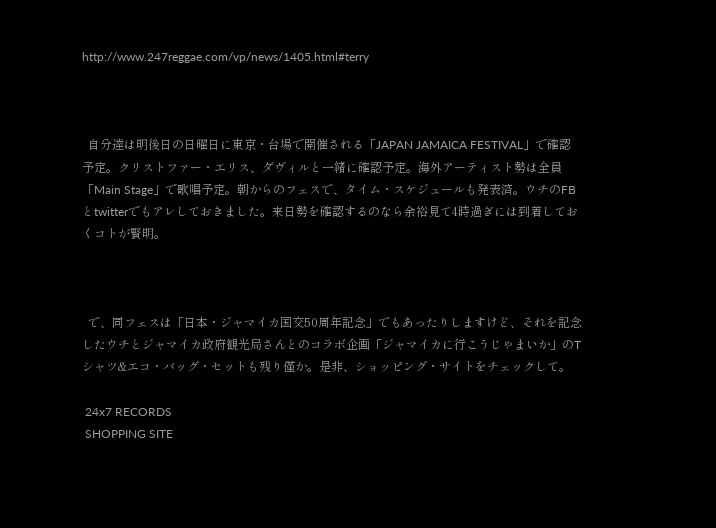http://www.247reggae.com/vp/news/1405.html#terry



  自分達は明後日の日曜日に東京・台場で開催される「JAPAN JAMAICA FESTIVAL」で確認予定。クリストファー・エリス、ダヴィルと一緒に確認予定。海外アーティスト勢は全員「Main Stage」で歌唱予定。朝からのフェスで、タイム・スケジュールも発表済。ウチのFBとtwitterでもアレしておきました。来日勢を確認するのなら余裕見て4時過ぎには到着しておくコトが賢明。



  で、同フェスは「日本・ジャマイカ国交50周年記念」でもあったりしますけど、それを記念したウチとジャマイカ政府観光局さんとのコラボ企画「ジャマイカに行こうじゃまいか」のTシャツ&エコ・バッグ・セットも残り僅か。是非、ショッピング・サイトをチェックして。

 24x7 RECORDS
 SHOPPING SITE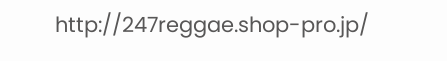http://247reggae.shop-pro.jp/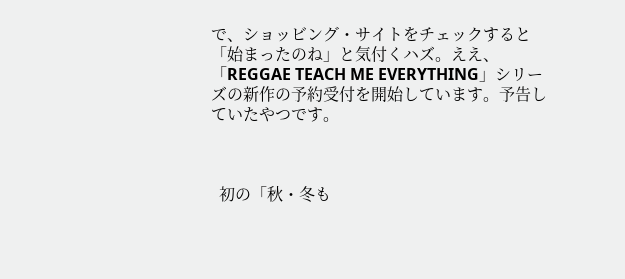で、ショッビング・サイトをチェックすると「始まったのね」と気付くハズ。ええ、「REGGAE TEACH ME EVERYTHING」シリーズの新作の予約受付を開始しています。予告していたやつです。



  初の「秋・冬も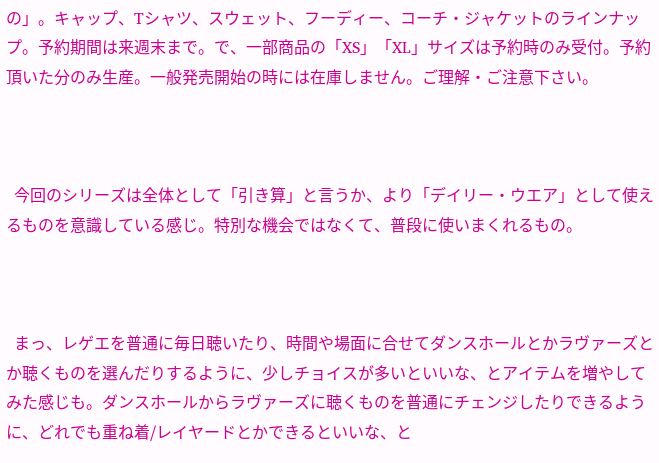の」。キャップ、Tシャツ、スウェット、フーディー、コーチ・ジャケットのラインナップ。予約期間は来週末まで。で、一部商品の「XS」「XL」サイズは予約時のみ受付。予約頂いた分のみ生産。一般発売開始の時には在庫しません。ご理解・ご注意下さい。



  今回のシリーズは全体として「引き算」と言うか、より「デイリー・ウエア」として使えるものを意識している感じ。特別な機会ではなくて、普段に使いまくれるもの。



  まっ、レゲエを普通に毎日聴いたり、時間や場面に合せてダンスホールとかラヴァーズとか聴くものを選んだりするように、少しチョイスが多いといいな、とアイテムを増やしてみた感じも。ダンスホールからラヴァーズに聴くものを普通にチェンジしたりできるように、どれでも重ね着/レイヤードとかできるといいな、と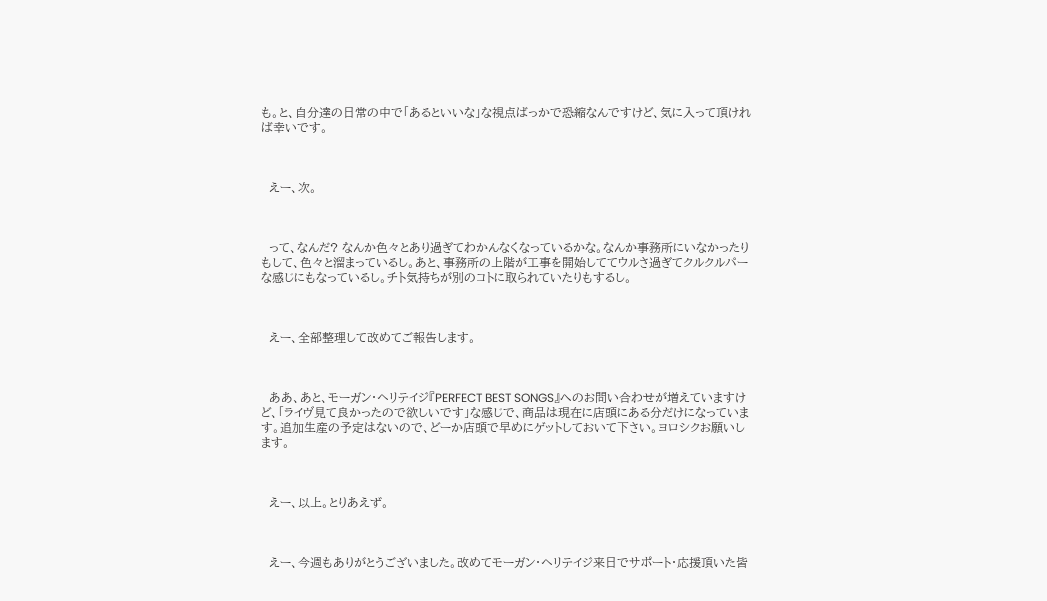も。と、自分達の日常の中で「あるといいな」な視点ばっかで恐縮なんですけど、気に入って頂ければ幸いです。



  えー、次。



  って、なんだ? なんか色々とあり過ぎてわかんなくなっているかな。なんか事務所にいなかったりもして、色々と溜まっているし。あと、事務所の上階が工事を開始しててウルさ過ぎてクルクルパーな感じにもなっているし。チト気持ちが別のコトに取られていたりもするし。



  えー、全部整理して改めてご報告します。



  ああ、あと、モーガン・ヘリテイジ『PERFECT BEST SONGS』へのお問い合わせが増えていますけど、「ライヴ見て良かったので欲しいです」な感じで、商品は現在に店頭にある分だけになっています。追加生産の予定はないので、どーか店頭で早めにゲットしておいて下さい。ヨロシクお願いします。



  えー、以上。とりあえず。



  えー、今週もありがとうございました。改めてモーガン・ヘリテイジ来日でサポート・応援頂いた皆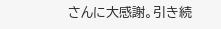さんに大感謝。引き続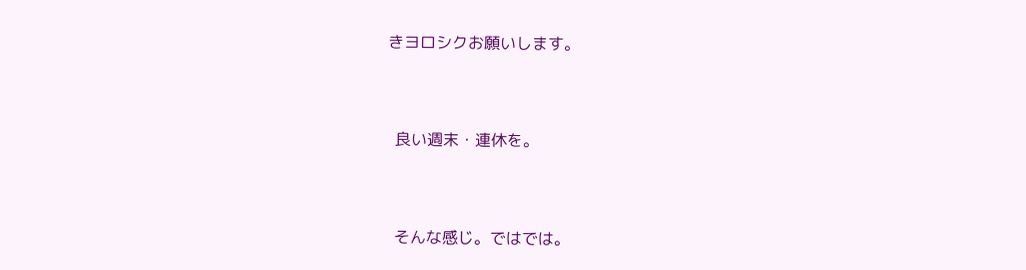きヨロシクお願いします。



  良い週末・連休を。



  そんな感じ。ではでは。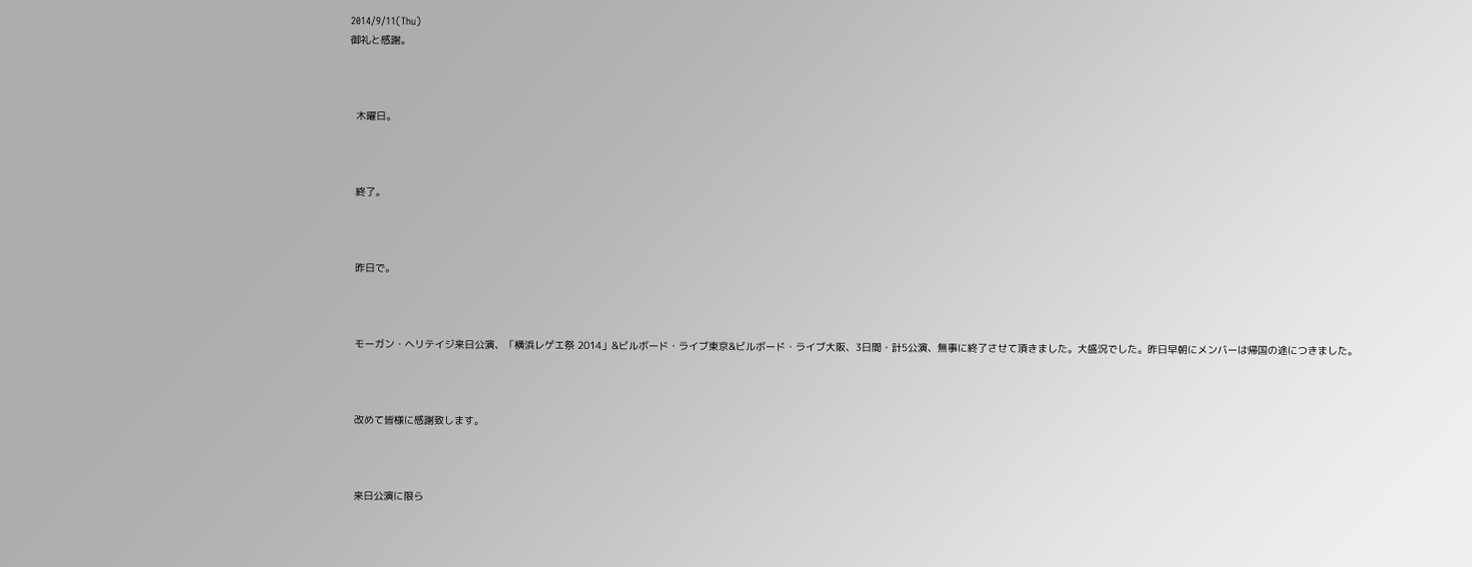2014/9/11(Thu)
御礼と感謝。



  木曜日。



  終了。



  昨日で。



  モーガン・ヘリテイジ来日公演、「横浜レゲエ祭 2014」&ビルボード・ライブ東京&ビルボード・ライブ大阪、3日間・計5公演、無事に終了させて頂きました。大盛況でした。昨日早朝にメンバーは帰国の途につきました。



  改めて皆様に感謝致します。



  来日公演に限ら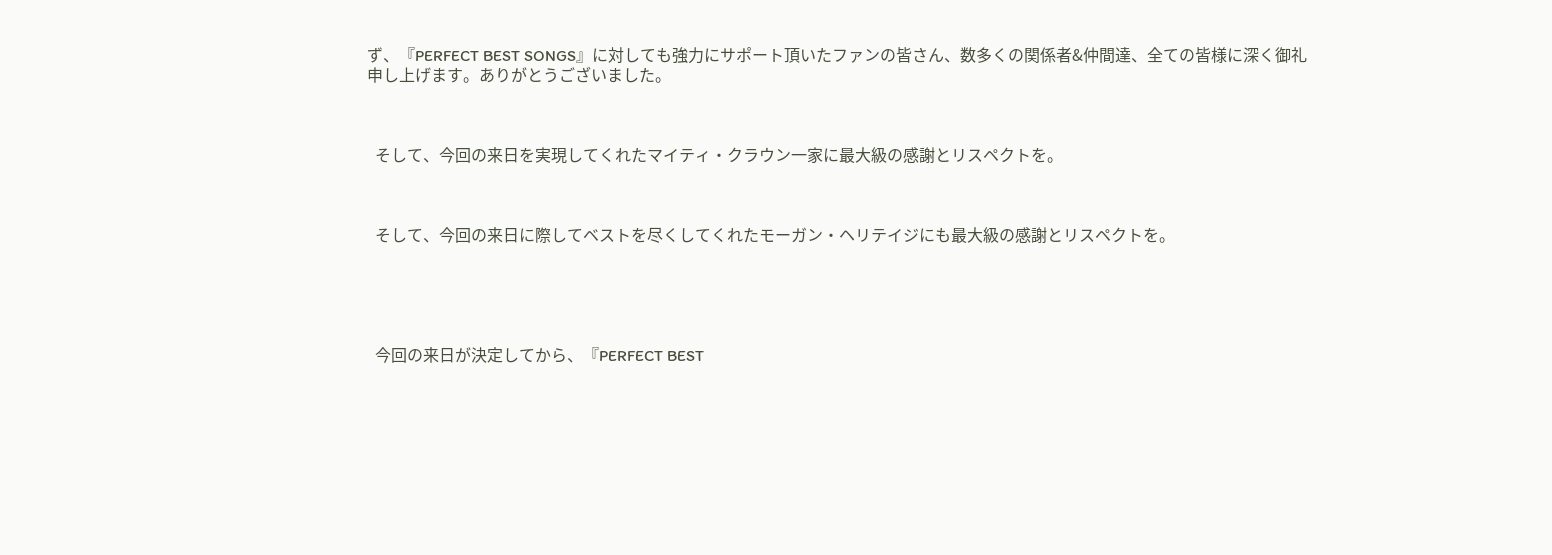ず、『PERFECT BEST SONGS』に対しても強力にサポート頂いたファンの皆さん、数多くの関係者&仲間達、全ての皆様に深く御礼申し上げます。ありがとうございました。



  そして、今回の来日を実現してくれたマイティ・クラウン一家に最大級の感謝とリスペクトを。



  そして、今回の来日に際してベストを尽くしてくれたモーガン・ヘリテイジにも最大級の感謝とリスペクトを。





  今回の来日が決定してから、『PERFECT BEST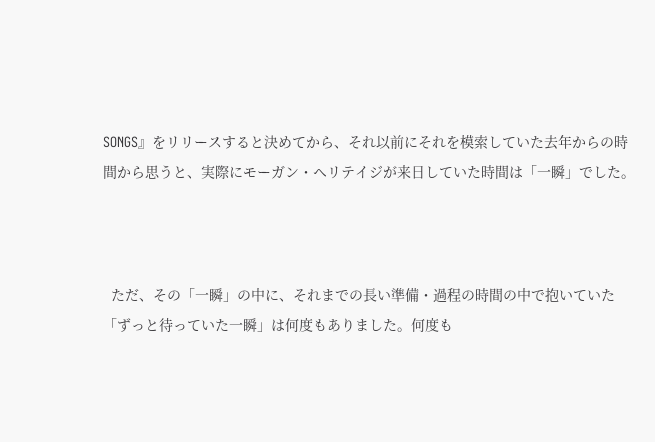SONGS』をリリースすると決めてから、それ以前にそれを模索していた去年からの時間から思うと、実際にモーガン・ヘリテイジが来日していた時間は「一瞬」でした。



  ただ、その「一瞬」の中に、それまでの長い準備・過程の時間の中で抱いていた「ずっと待っていた一瞬」は何度もありました。何度も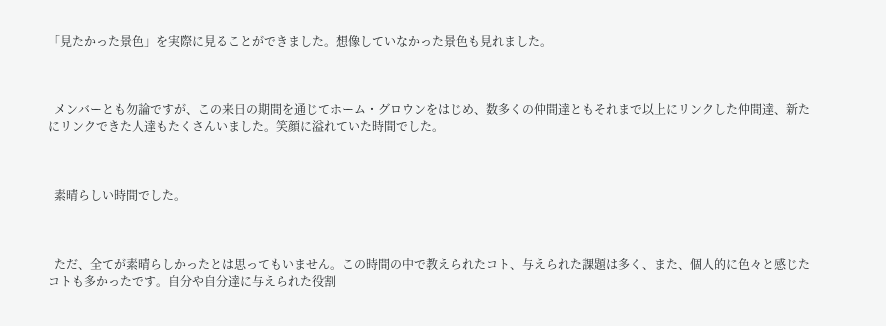「見たかった景色」を実際に見ることができました。想像していなかった景色も見れました。



  メンバーとも勿論ですが、この来日の期間を通じてホーム・グロウンをはじめ、数多くの仲間達ともそれまで以上にリンクした仲間達、新たにリンクできた人達もたくさんいました。笑顔に溢れていた時間でした。



  素晴らしい時間でした。



  ただ、全てが素晴らしかったとは思ってもいません。この時間の中で教えられたコト、与えられた課題は多く、また、個人的に色々と感じたコトも多かったです。自分や自分達に与えられた役割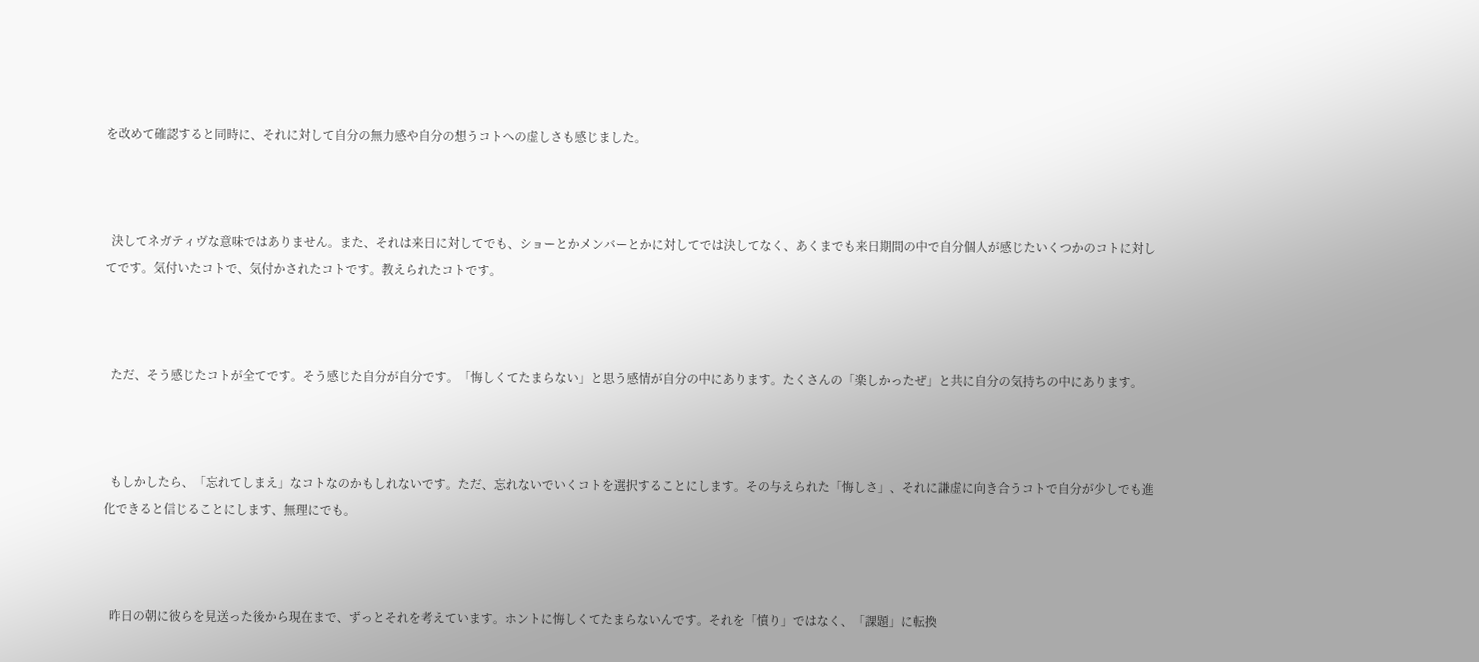を改めて確認すると同時に、それに対して自分の無力感や自分の想うコトへの虚しさも感じました。



  決してネガティヴな意味ではありません。また、それは来日に対してでも、ショーとかメンバーとかに対してでは決してなく、あくまでも来日期間の中で自分個人が感じたいくつかのコトに対してです。気付いたコトで、気付かされたコトです。教えられたコトです。



  ただ、そう感じたコトが全てです。そう感じた自分が自分です。「悔しくてたまらない」と思う感情が自分の中にあります。たくさんの「楽しかったぜ」と共に自分の気持ちの中にあります。



  もしかしたら、「忘れてしまえ」なコトなのかもしれないです。ただ、忘れないでいくコトを選択することにします。その与えられた「悔しさ」、それに謙虚に向き合うコトで自分が少しでも進化できると信じることにします、無理にでも。



  昨日の朝に彼らを見送った後から現在まで、ずっとそれを考えています。ホントに悔しくてたまらないんです。それを「憤り」ではなく、「課題」に転換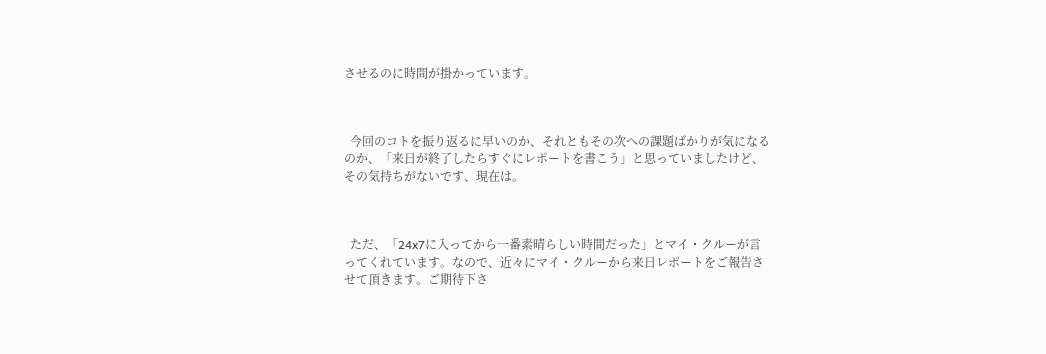させるのに時間が掛かっています。



  今回のコトを振り返るに早いのか、それともその次への課題ばかりが気になるのか、「来日が終了したらすぐにレポートを書こう」と思っていましたけど、その気持ちがないです、現在は。



  ただ、「24x7に入ってから一番素晴らしい時間だった」とマイ・クルーが言ってくれています。なので、近々にマイ・クルーから来日レポートをご報告させて頂きます。ご期待下さ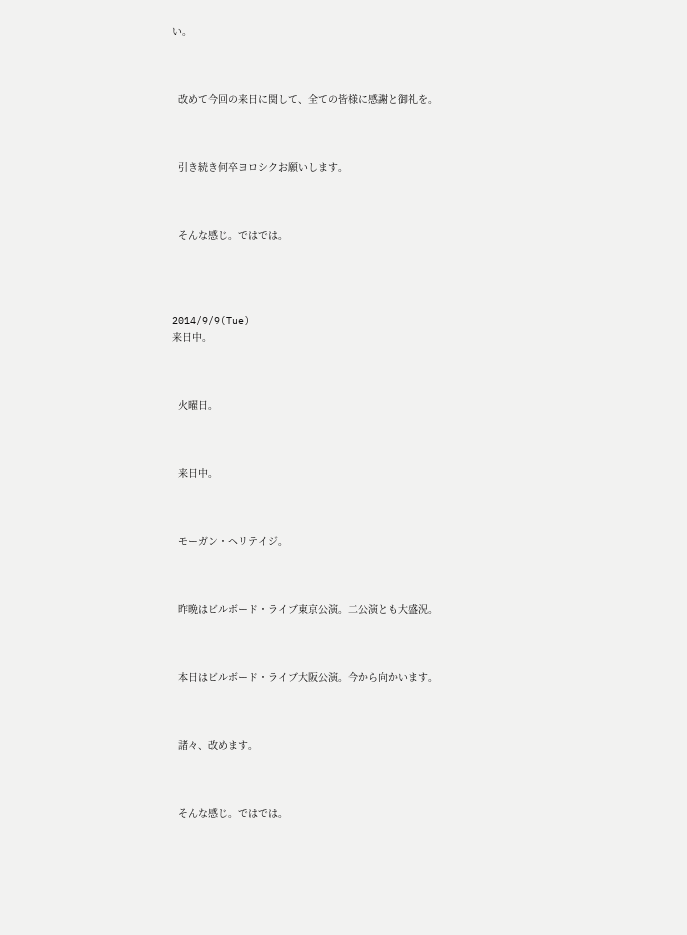い。



  改めて今回の来日に関して、全ての皆様に感謝と御礼を。



  引き続き何卒ヨロシクお願いします。



  そんな感じ。ではでは。




2014/9/9(Tue)
来日中。



  火曜日。



  来日中。



  モーガン・ヘリテイジ。



  昨晩はビルボード・ライブ東京公演。二公演とも大盛況。



  本日はビルボード・ライブ大阪公演。今から向かいます。



  諸々、改めます。



  そんな感じ。ではでは。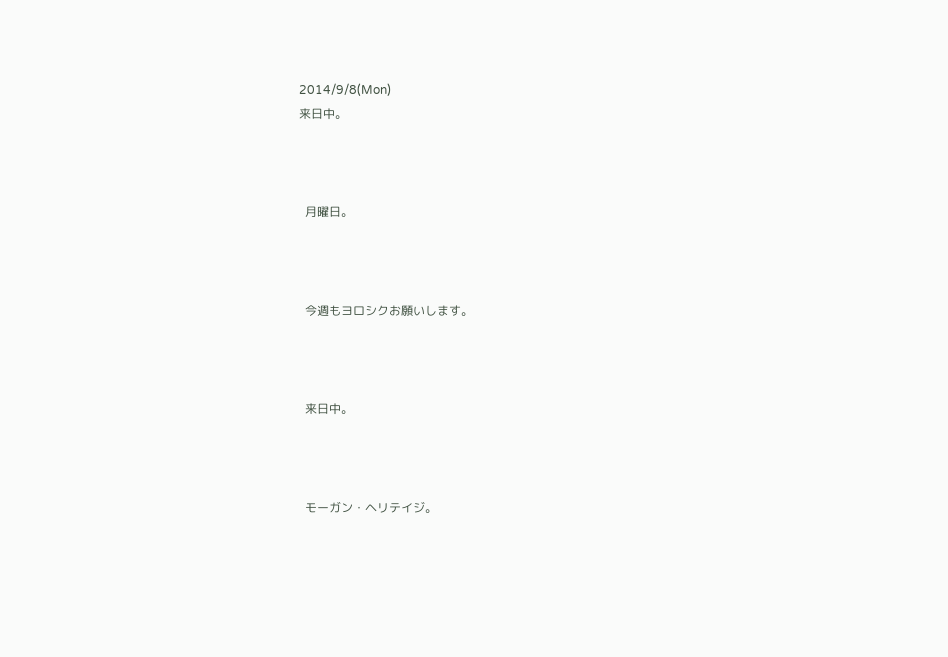2014/9/8(Mon)
来日中。



  月曜日。



  今週もヨロシクお願いします。



  来日中。



  モーガン・ヘリテイジ。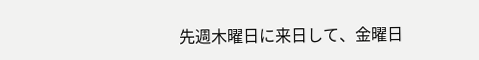先週木曜日に来日して、金曜日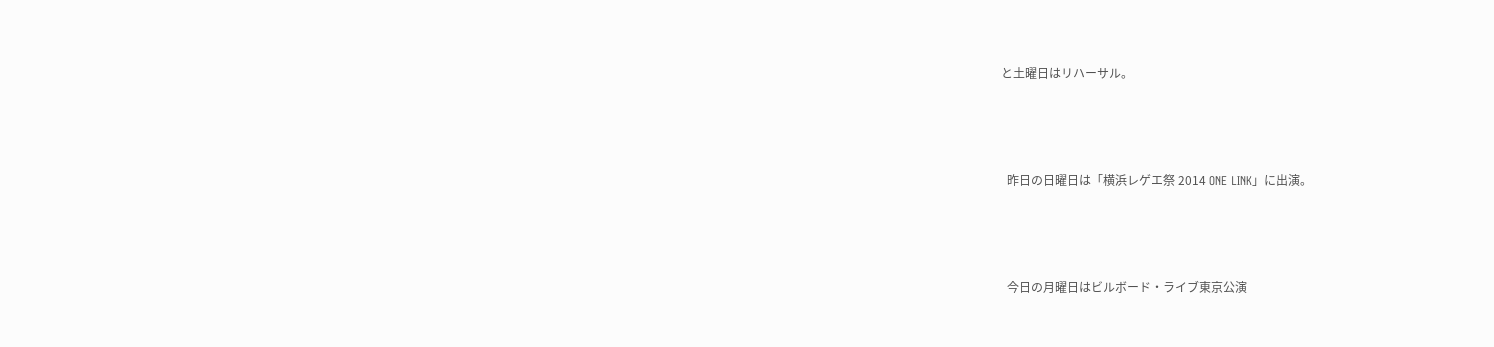と土曜日はリハーサル。



  昨日の日曜日は「横浜レゲエ祭 2014 ONE LINK」に出演。



  今日の月曜日はビルボード・ライブ東京公演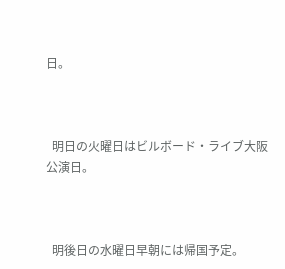日。



  明日の火曜日はビルボード・ライブ大阪公演日。



  明後日の水曜日早朝には帰国予定。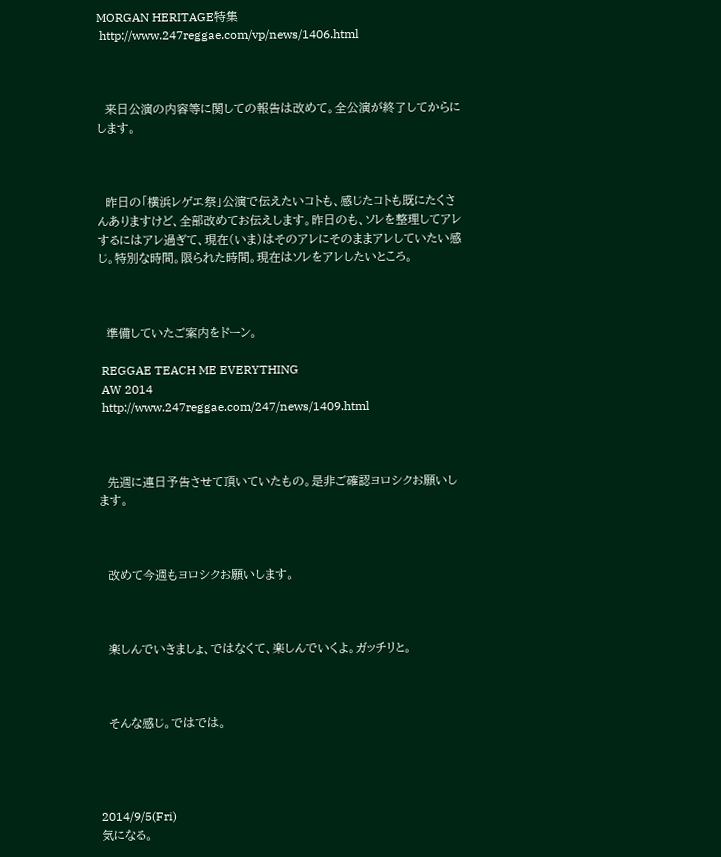MORGAN HERITAGE特集
 http://www.247reggae.com/vp/news/1406.html



  来日公演の内容等に関しての報告は改めて。全公演が終了してからにします。



  昨日の「横浜レゲエ祭」公演で伝えたいコトも、感じたコトも既にたくさんありますけど、全部改めてお伝えします。昨日のも、ソレを整理してアレするにはアレ過ぎて、現在(いま)はそのアレにそのままアレしていたい感じ。特別な時間。限られた時間。現在はソレをアレしたいところ。



  準備していたご案内をドーン。

 REGGAE TEACH ME EVERYTHING
 AW 2014
 http://www.247reggae.com/247/news/1409.html



  先週に連日予告させて頂いていたもの。是非ご確認ヨロシクお願いします。



  改めて今週もヨロシクお願いします。



  楽しんでいきましょ、ではなくて、楽しんでいくよ。ガッチリと。



  そんな感じ。ではでは。




2014/9/5(Fri)
気になる。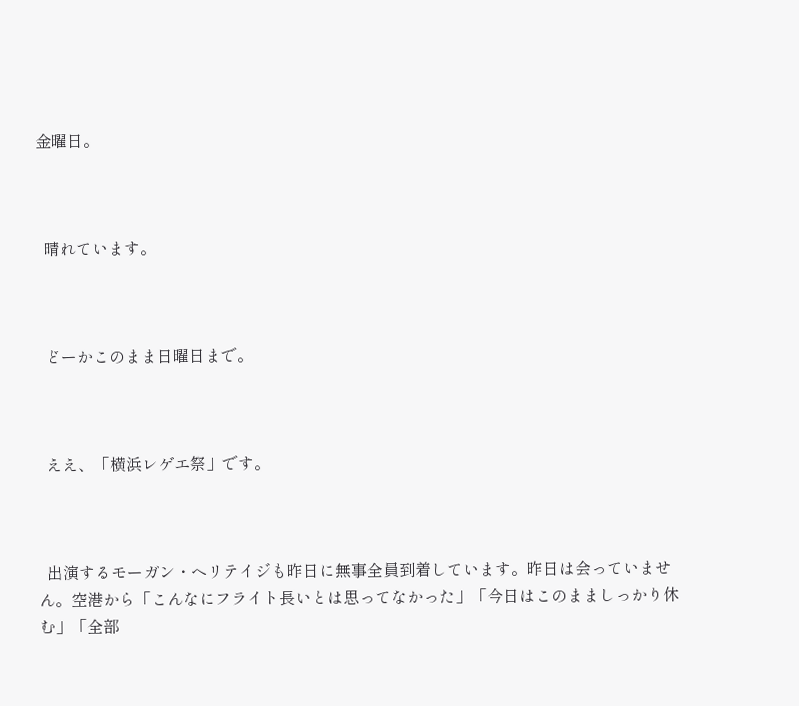金曜日。



  晴れています。



  どーかこのまま日曜日まで。



  ええ、「横浜レゲエ祭」です。



  出演するモーガン・ヘリテイジも昨日に無事全員到着しています。昨日は会っていません。空港から「こんなにフライト長いとは思ってなかった」「今日はこのまましっかり休む」「全部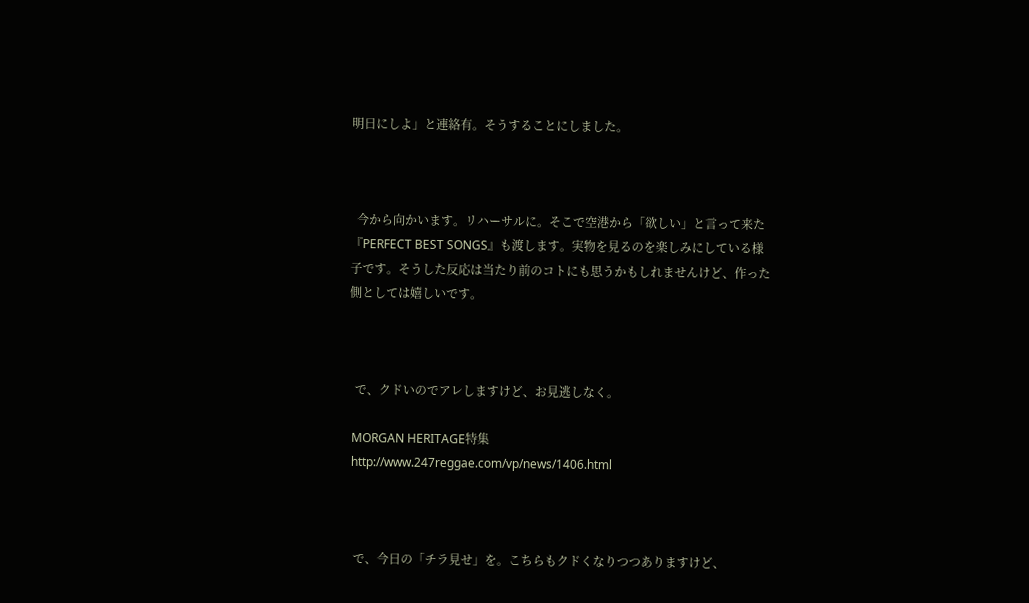明日にしよ」と連絡有。そうすることにしました。



  今から向かいます。リハーサルに。そこで空港から「欲しい」と言って来た『PERFECT BEST SONGS』も渡します。実物を見るのを楽しみにしている様子です。そうした反応は当たり前のコトにも思うかもしれませんけど、作った側としては嬉しいです。



  で、クドいのでアレしますけど、お見逃しなく。

 MORGAN HERITAGE特集
 http://www.247reggae.com/vp/news/1406.html



  で、今日の「チラ見せ」を。こちらもクドくなりつつありますけど、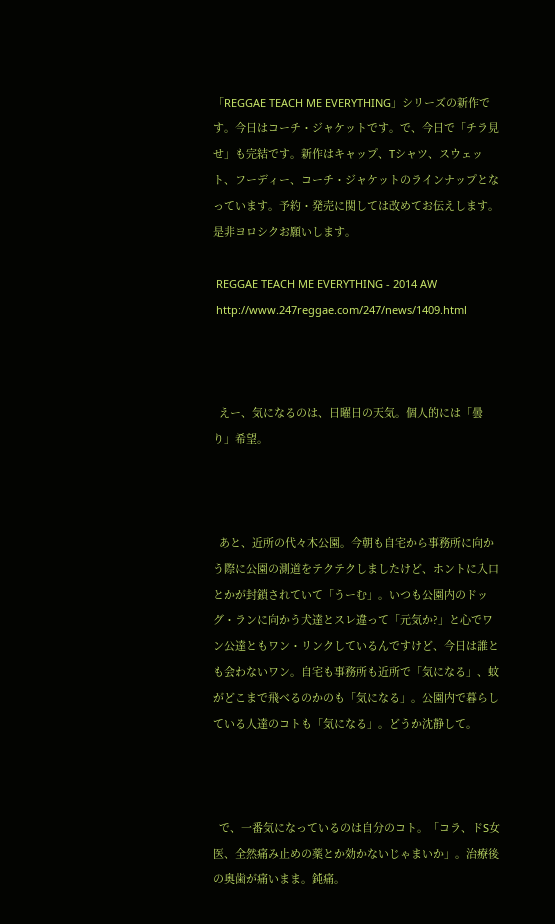「REGGAE TEACH ME EVERYTHING」シリーズの新作です。今日はコーチ・ジャケットです。で、今日で「チラ見せ」も完結です。新作はキャップ、Tシャツ、スウェット、フーディー、コーチ・ジャケットのラインナップとなっています。予約・発売に関しては改めてお伝えします。是非ヨロシクお願いします。

 REGGAE TEACH ME EVERYTHING - 2014 AW
 http://www.247reggae.com/247/news/1409.html



  えー、気になるのは、日曜日の天気。個人的には「曇り」希望。



  あと、近所の代々木公園。今朝も自宅から事務所に向かう際に公園の測道をテクテクしましたけど、ホントに入口とかが封鎖されていて「うーむ」。いつも公園内のドッグ・ランに向かう犬達とスレ違って「元気か?」と心でワン公達ともワン・リンクしているんですけど、今日は誰とも会わないワン。自宅も事務所も近所で「気になる」、蚊がどこまで飛べるのかのも「気になる」。公園内で暮らしている人達のコトも「気になる」。どうか沈静して。



  で、一番気になっているのは自分のコト。「コラ、ドS女医、全然痛み止めの薬とか効かないじゃまいか」。治療後の奥歯が痛いまま。鈍痛。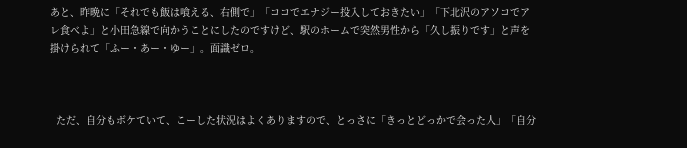あと、昨晩に「それでも飯は喰える、右側で」「ココでエナジー投入しておきたい」「下北沢のアソコでアレ食べよ」と小田急線で向かうことにしたのですけど、駅のホームで突然男性から「久し振りです」と声を掛けられて「ふー・あー・ゆー」。面識ゼロ。



  ただ、自分もボケていて、こーした状況はよくありますので、とっさに「きっとどっかで会った人」「自分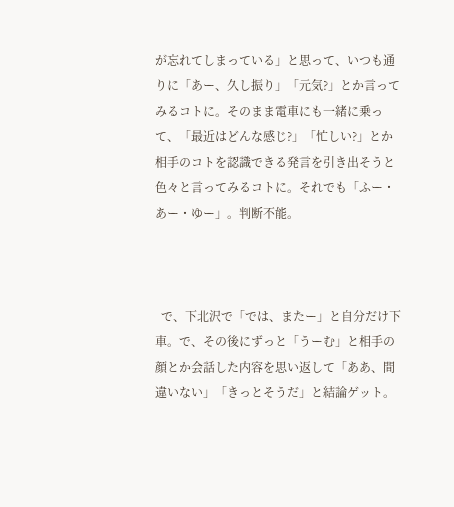が忘れてしまっている」と思って、いつも通りに「あー、久し振り」「元気?」とか言ってみるコトに。そのまま電車にも一緒に乗って、「最近はどんな感じ?」「忙しい?」とか相手のコトを認識できる発言を引き出そうと色々と言ってみるコトに。それでも「ふー・あー・ゆー」。判断不能。



  で、下北沢で「では、またー」と自分だけ下車。で、その後にずっと「うーむ」と相手の顔とか会話した内容を思い返して「ああ、間違いない」「きっとそうだ」と結論ゲット。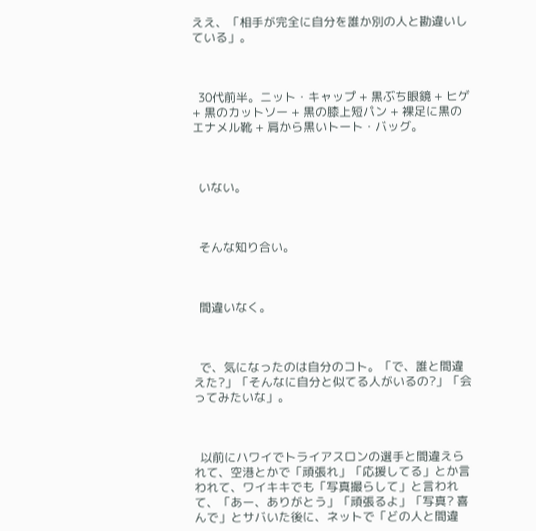ええ、「相手が完全に自分を誰か別の人と勘違いしている」。



  30代前半。ニット・キャップ + 黒ぶち眼鏡 + ヒゲ + 黒のカットソー + 黒の膝上短パン + 裸足に黒のエナメル靴 + 肩から黒いトート・バッグ。



  いない。



  そんな知り合い。



  間違いなく。



  で、気になったのは自分のコト。「で、誰と間違えた?」「そんなに自分と似てる人がいるの?」「会ってみたいな」。



  以前にハワイでトライアスロンの選手と間違えられて、空港とかで「頑張れ」「応援してる」とか言われて、ワイキキでも「写真撮らして」と言われて、「あー、ありがとう」「頑張るよ」「写真? 喜んで」とサバいた後に、ネットで「どの人と間違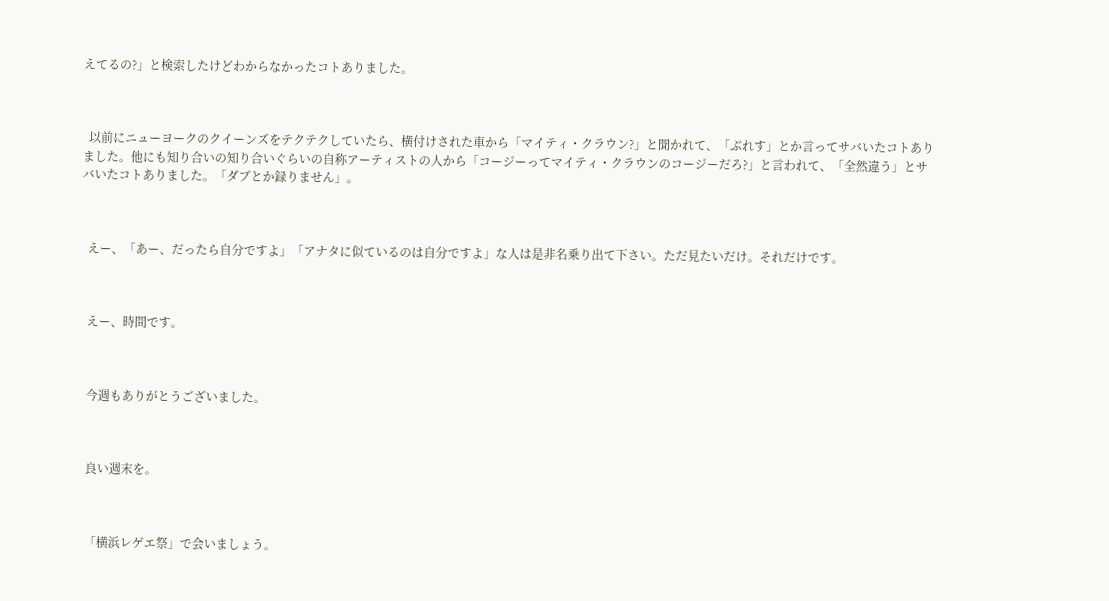えてるの?」と検索したけどわからなかったコトありました。



  以前にニューヨークのクイーンズをテクテクしていたら、横付けされた車から「マイティ・クラウン?」と聞かれて、「ぶれす」とか言ってサバいたコトありました。他にも知り合いの知り合いぐらいの自称アーティストの人から「コージーってマイティ・クラウンのコージーだろ?」と言われて、「全然違う」とサバいたコトありました。「ダブとか録りません」。



  えー、「あー、だったら自分ですよ」「アナタに似ているのは自分ですよ」な人は是非名乗り出て下さい。ただ見たいだけ。それだけです。



  えー、時間です。



  今週もありがとうございました。



  良い週末を。



  「横浜レゲエ祭」で会いましょう。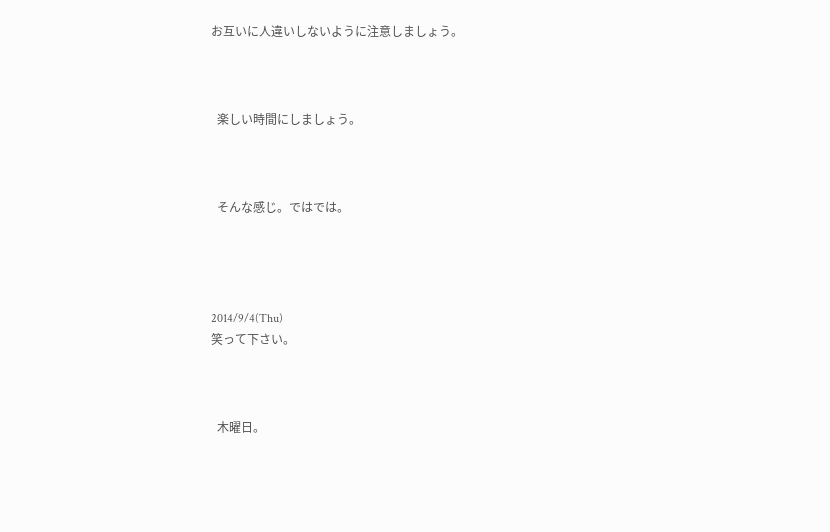お互いに人違いしないように注意しましょう。



  楽しい時間にしましょう。



  そんな感じ。ではでは。




2014/9/4(Thu)
笑って下さい。



  木曜日。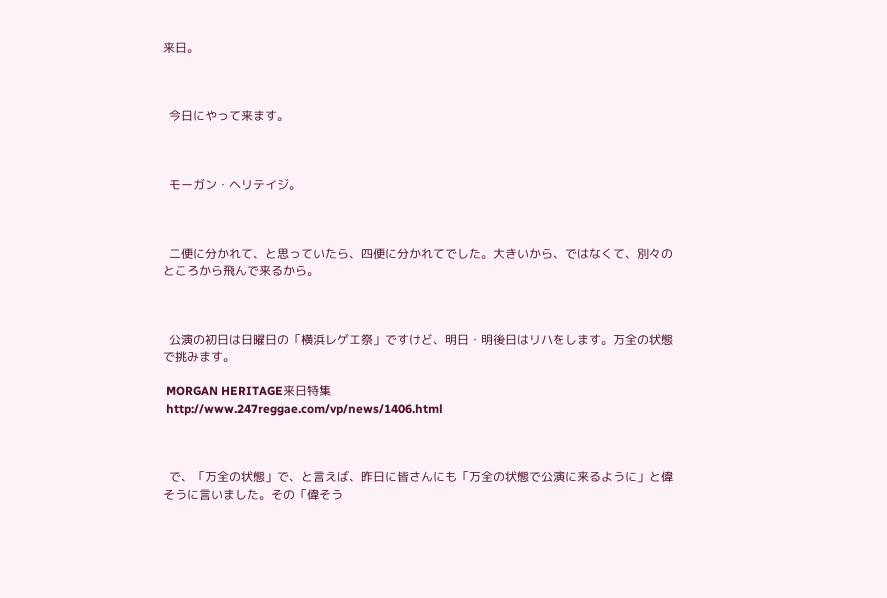来日。



  今日にやって来ます。



  モーガン・ヘリテイジ。



  二便に分かれて、と思っていたら、四便に分かれてでした。大きいから、ではなくて、別々のところから飛んで来るから。



  公演の初日は日曜日の「横浜レゲエ祭」ですけど、明日・明後日はリハをします。万全の状態で挑みます。

 MORGAN HERITAGE来日特集
 http://www.247reggae.com/vp/news/1406.html



  で、「万全の状態」で、と言えば、昨日に皆さんにも「万全の状態で公演に来るように」と偉そうに言いました。その「偉そう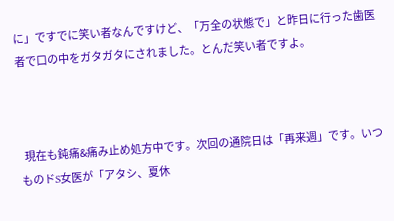に」ですでに笑い者なんですけど、「万全の状態で」と昨日に行った歯医者で口の中をガタガタにされました。とんだ笑い者ですよ。



  現在も鈍痛&痛み止め処方中です。次回の通院日は「再来週」です。いつものドS女医が「アタシ、夏休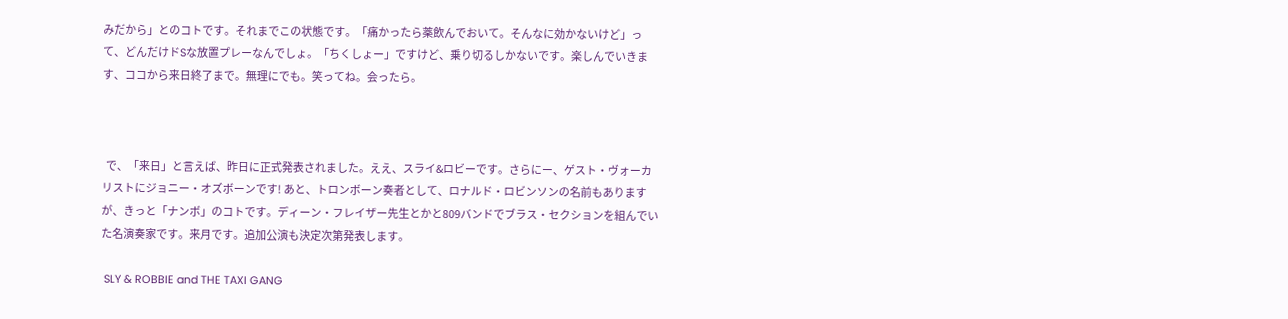みだから」とのコトです。それまでこの状態です。「痛かったら薬飲んでおいて。そんなに効かないけど」って、どんだけドSな放置プレーなんでしょ。「ちくしょー」ですけど、乗り切るしかないです。楽しんでいきます、ココから来日終了まで。無理にでも。笑ってね。会ったら。



  で、「来日」と言えば、昨日に正式発表されました。ええ、スライ&ロビーです。さらにー、ゲスト・ヴォーカリストにジョニー・オズボーンです! あと、トロンボーン奏者として、ロナルド・ロビンソンの名前もありますが、きっと「ナンボ」のコトです。ディーン・フレイザー先生とかと809バンドでブラス・セクションを組んでいた名演奏家です。来月です。追加公演も決定次第発表します。

 SLY & ROBBIE and THE TAXI GANG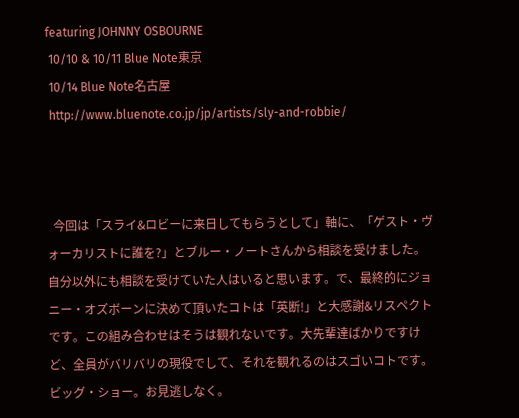featuring JOHNNY OSBOURNE
 10/10 & 10/11 Blue Note東京
 10/14 Blue Note名古屋
 http://www.bluenote.co.jp/jp/artists/sly-and-robbie/



  今回は「スライ&ロビーに来日してもらうとして」軸に、「ゲスト・ヴォーカリストに誰を?」とブルー・ノートさんから相談を受けました。自分以外にも相談を受けていた人はいると思います。で、最終的にジョニー・オズボーンに決めて頂いたコトは「英断!」と大感謝&リスペクトです。この組み合わせはそうは観れないです。大先輩達ばかりですけど、全員がバリバリの現役でして、それを観れるのはスゴいコトです。ビッグ・ショー。お見逃しなく。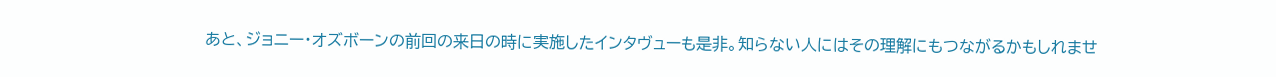あと、ジョニー・オズボーンの前回の来日の時に実施したインタヴューも是非。知らない人にはその理解にもつながるかもしれませ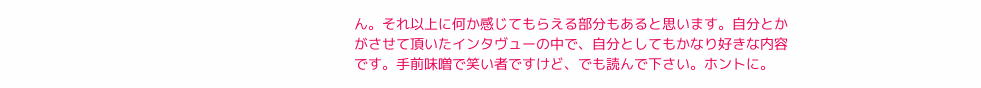ん。それ以上に何か感じてもらえる部分もあると思います。自分とかがさせて頂いたインタヴューの中で、自分としてもかなり好きな内容です。手前味噌で笑い者ですけど、でも読んで下さい。ホントに。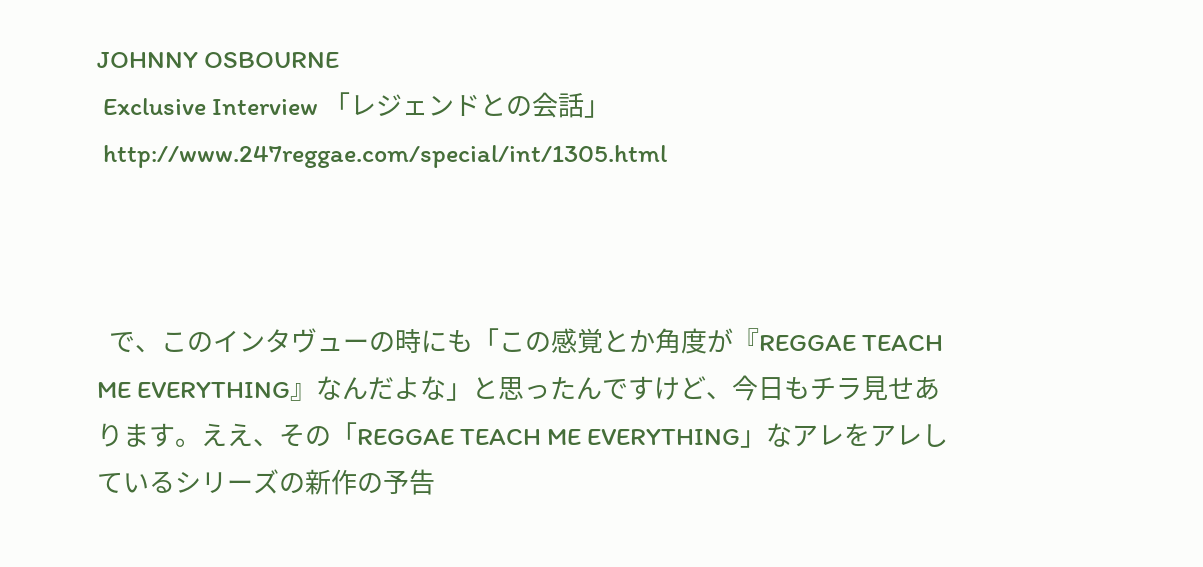JOHNNY OSBOURNE
 Exclusive Interview 「レジェンドとの会話」
 http://www.247reggae.com/special/int/1305.html



  で、このインタヴューの時にも「この感覚とか角度が『REGGAE TEACH ME EVERYTHING』なんだよな」と思ったんですけど、今日もチラ見せあります。ええ、その「REGGAE TEACH ME EVERYTHING」なアレをアレしているシリーズの新作の予告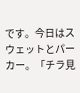です。今日はスウェットとパーカー。「チラ見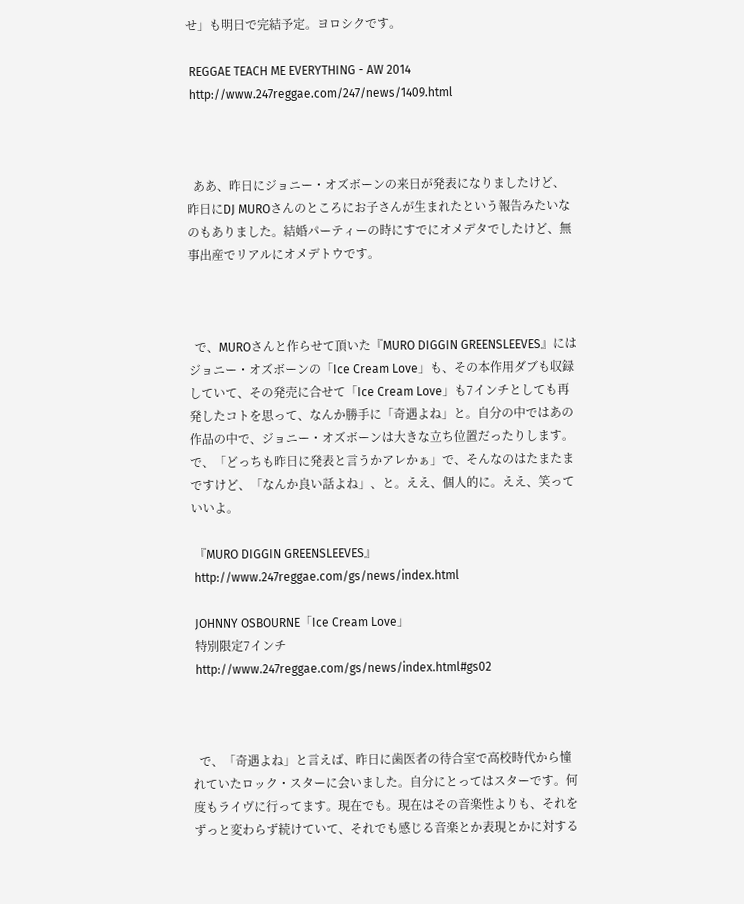せ」も明日で完結予定。ヨロシクです。

 REGGAE TEACH ME EVERYTHING - AW 2014
 http://www.247reggae.com/247/news/1409.html



  ああ、昨日にジョニー・オズボーンの来日が発表になりましたけど、昨日にDJ MUROさんのところにお子さんが生まれたという報告みたいなのもありました。結婚パーティーの時にすでにオメデタでしたけど、無事出産でリアルにオメデトウです。



  で、MUROさんと作らせて頂いた『MURO DIGGIN GREENSLEEVES』にはジョニー・オズボーンの「Ice Cream Love」も、その本作用ダブも収録していて、その発売に合せて「Ice Cream Love」も7インチとしても再発したコトを思って、なんか勝手に「奇遇よね」と。自分の中ではあの作品の中で、ジョニー・オズボーンは大きな立ち位置だったりします。で、「どっちも昨日に発表と言うかアレかぁ」で、そんなのはたまたまですけど、「なんか良い話よね」、と。ええ、個人的に。ええ、笑っていいよ。

 『MURO DIGGIN GREENSLEEVES』
 http://www.247reggae.com/gs/news/index.html

 JOHNNY OSBOURNE「Ice Cream Love」
 特別限定7インチ
 http://www.247reggae.com/gs/news/index.html#gs02



  で、「奇遇よね」と言えば、昨日に歯医者の待合室で高校時代から憧れていたロック・スターに会いました。自分にとってはスターです。何度もライヴに行ってます。現在でも。現在はその音楽性よりも、それをずっと変わらず続けていて、それでも感じる音楽とか表現とかに対する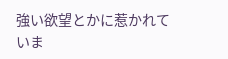強い欲望とかに惹かれていま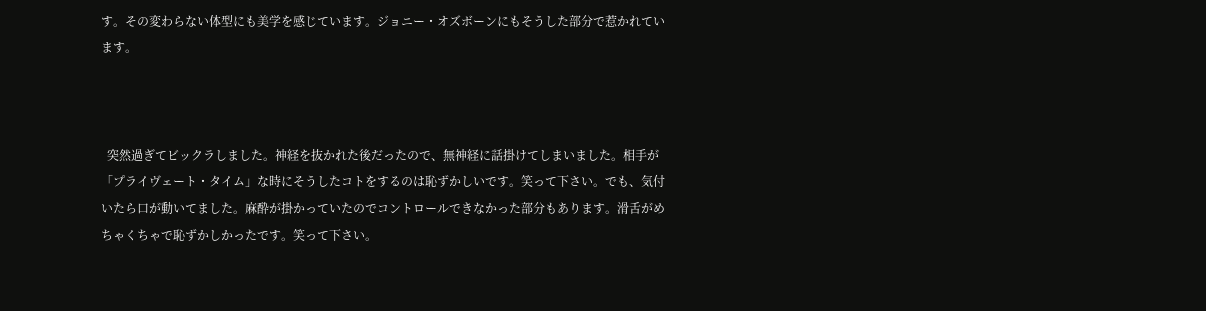す。その変わらない体型にも美学を感じています。ジョニー・オズボーンにもそうした部分で惹かれています。



  突然過ぎてビックラしました。神経を抜かれた後だったので、無神経に話掛けてしまいました。相手が「プライヴェート・タイム」な時にそうしたコトをするのは恥ずかしいです。笑って下さい。でも、気付いたら口が動いてました。麻酔が掛かっていたのでコントロールできなかった部分もあります。滑舌がめちゃくちゃで恥ずかしかったです。笑って下さい。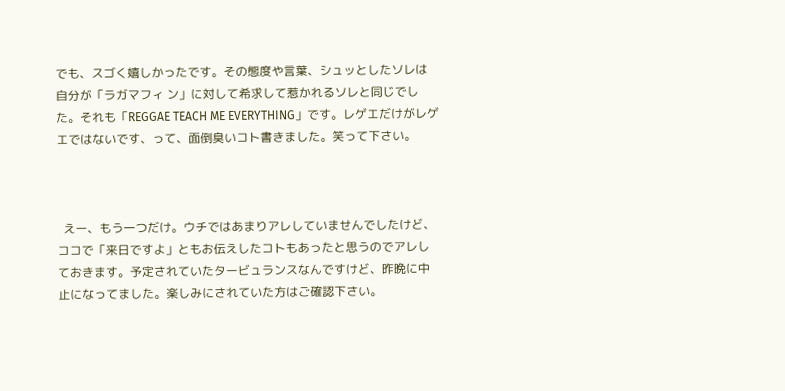でも、スゴく嬉しかったです。その態度や言葉、シュッとしたソレは自分が「ラガマフィ ン」に対して希求して惹かれるソレと同じでした。それも「REGGAE TEACH ME EVERYTHING」です。レゲエだけがレゲエではないです、って、面倒臭いコト書きました。笑って下さい。



  えー、もう一つだけ。ウチではあまりアレしていませんでしたけど、ココで「来日ですよ」ともお伝えしたコトもあったと思うのでアレしておきます。予定されていたタービュランスなんですけど、昨晩に中止になってました。楽しみにされていた方はご確認下さい。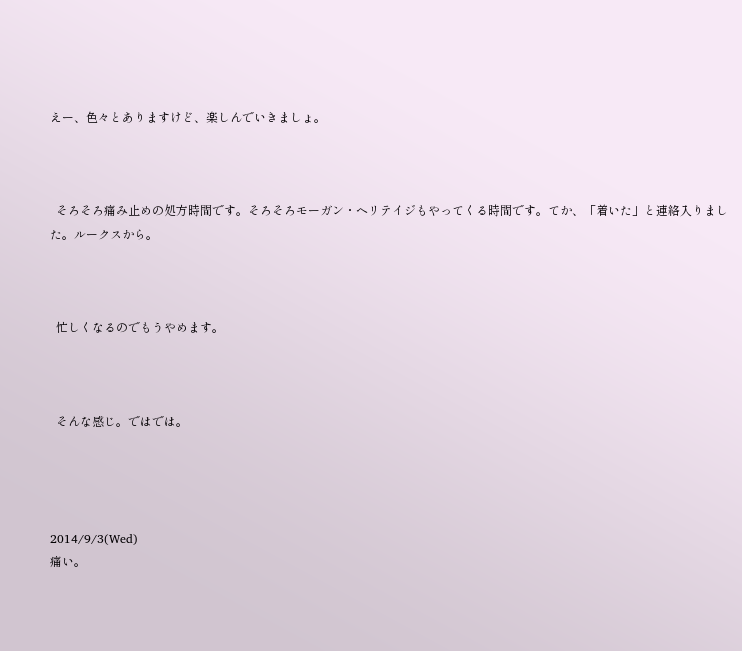えー、色々とありますけど、楽しんでいきましょ。



  そろそろ痛み止めの処方時間です。そろそろモーガン・ヘリテイジもやってくる時間です。てか、「着いた」と連絡入りました。ルークスから。



  忙しくなるのでもうやめます。



  そんな感じ。ではでは。




2014/9/3(Wed)
痛い。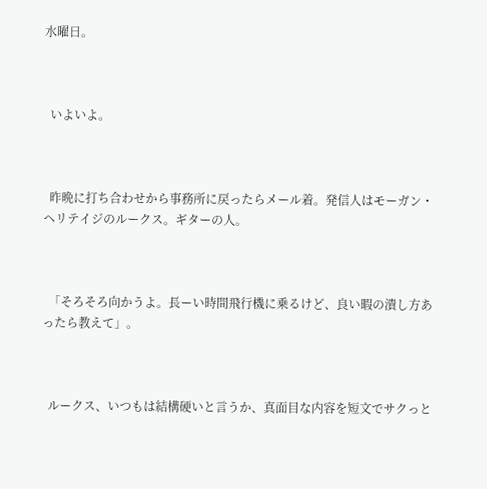水曜日。



  いよいよ。



  昨晩に打ち合わせから事務所に戻ったらメール着。発信人はモーガン・ヘリテイジのルークス。ギターの人。



  「そろそろ向かうよ。長ーい時間飛行機に乗るけど、良い暇の潰し方あったら教えて」。



  ルークス、いつもは結構硬いと言うか、真面目な内容を短文でサクっと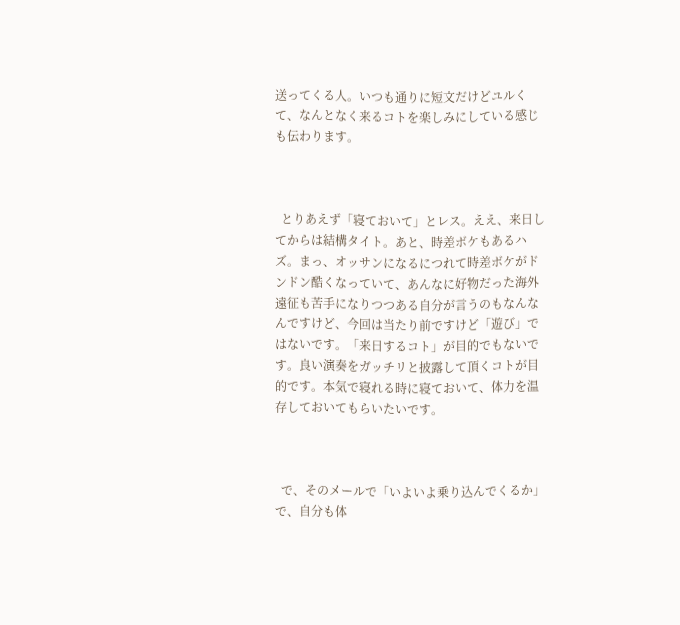送ってくる人。いつも通りに短文だけどユルくて、なんとなく来るコトを楽しみにしている感じも伝わります。



  とりあえず「寝ておいて」とレス。ええ、来日してからは結構タイト。あと、時差ボケもあるハズ。まっ、オッサンになるにつれて時差ボケがドンドン酷くなっていて、あんなに好物だった海外遠征も苦手になりつつある自分が言うのもなんなんですけど、今回は当たり前ですけど「遊び」ではないです。「来日するコト」が目的でもないです。良い演奏をガッチリと披露して頂くコトが目的です。本気で寝れる時に寝ておいて、体力を温存しておいてもらいたいです。



  で、そのメールで「いよいよ乗り込んでくるか」で、自分も体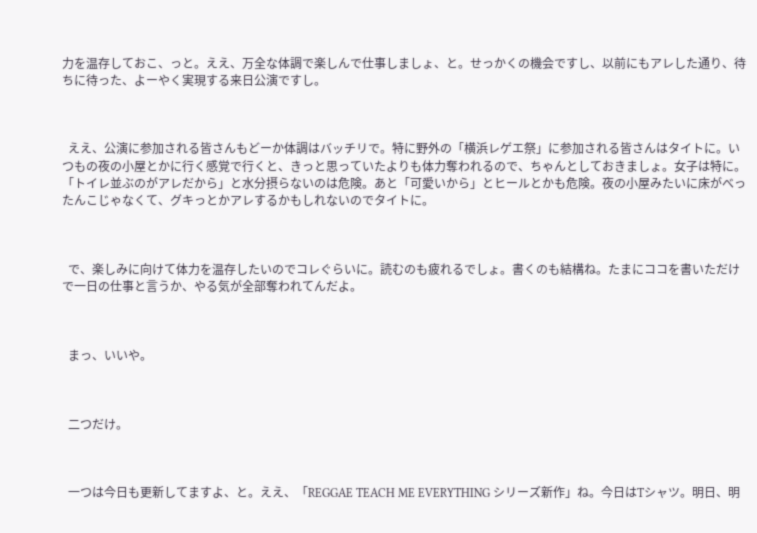力を温存しておこ、っと。ええ、万全な体調で楽しんで仕事しましょ、と。せっかくの機会ですし、以前にもアレした通り、待ちに待った、よーやく実現する来日公演ですし。



  ええ、公演に参加される皆さんもどーか体調はバッチリで。特に野外の「横浜レゲエ祭」に参加される皆さんはタイトに。いつもの夜の小屋とかに行く感覚で行くと、きっと思っていたよりも体力奪われるので、ちゃんとしておきましょ。女子は特に。「トイレ並ぶのがアレだから」と水分摂らないのは危険。あと「可愛いから」とヒールとかも危険。夜の小屋みたいに床がべったんこじゃなくて、グキっとかアレするかもしれないのでタイトに。



  で、楽しみに向けて体力を温存したいのでコレぐらいに。読むのも疲れるでしょ。書くのも結構ね。たまにココを書いただけで一日の仕事と言うか、やる気が全部奪われてんだよ。



  まっ、いいや。



  二つだけ。



  一つは今日も更新してますよ、と。ええ、「REGGAE TEACH ME EVERYTHING シリーズ新作」ね。今日はTシャツ。明日、明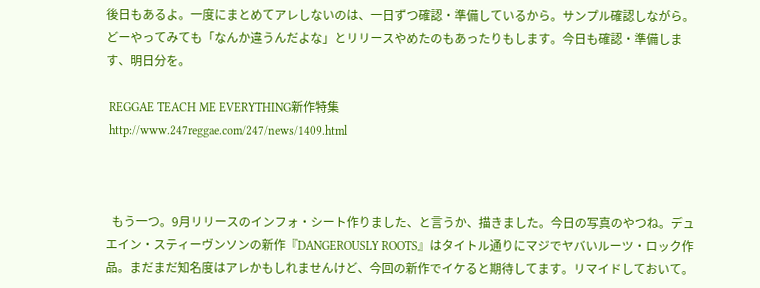後日もあるよ。一度にまとめてアレしないのは、一日ずつ確認・準備しているから。サンプル確認しながら。どーやってみても「なんか違うんだよな」とリリースやめたのもあったりもします。今日も確認・準備します、明日分を。

 REGGAE TEACH ME EVERYTHING新作特集
 http://www.247reggae.com/247/news/1409.html



  もう一つ。9月リリースのインフォ・シート作りました、と言うか、描きました。今日の写真のやつね。デュエイン・スティーヴンソンの新作『DANGEROUSLY ROOTS』はタイトル通りにマジでヤバいルーツ・ロック作品。まだまだ知名度はアレかもしれませんけど、今回の新作でイケると期待してます。リマイドしておいて。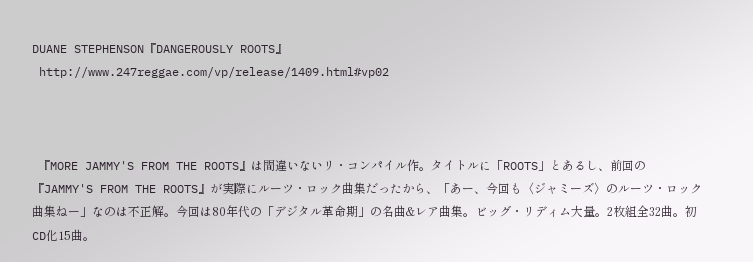DUANE STEPHENSON『DANGEROUSLY ROOTS』
 http://www.247reggae.com/vp/release/1409.html#vp02



  『MORE JAMMY'S FROM THE ROOTS』は間違いないリ・コンパイル作。タイトルに「ROOTS」とあるし、前回の『JAMMY'S FROM THE ROOTS』が実際にルーツ・ロック曲集だったから、「あー、今回も〈ジャミーズ〉のルーツ・ロック曲集ねー」なのは不正解。今回は80年代の「デジタル革命期」の名曲&レア曲集。ビッグ・リディム大量。2枚組全32曲。初CD化15曲。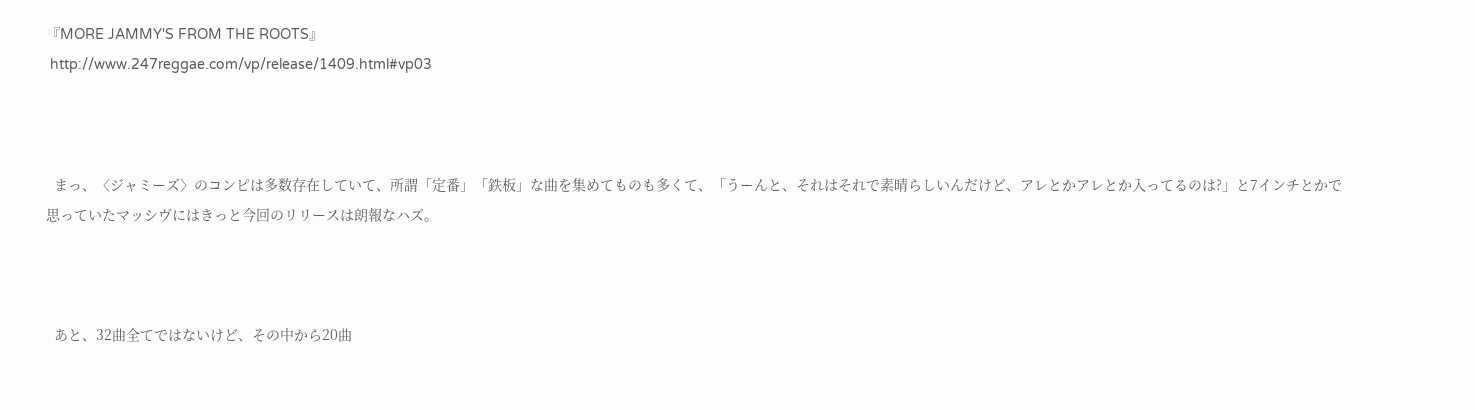『MORE JAMMY'S FROM THE ROOTS』
 http://www.247reggae.com/vp/release/1409.html#vp03



  まっ、〈ジャミーズ〉のコンピは多数存在していて、所謂「定番」「鉄板」な曲を集めてものも多くて、「うーんと、それはそれで素晴らしいんだけど、アレとかアレとか入ってるのは?」と7インチとかで思っていたマッシヴにはきっと今回のリリースは朗報なハズ。



  あと、32曲全てではないけど、その中から20曲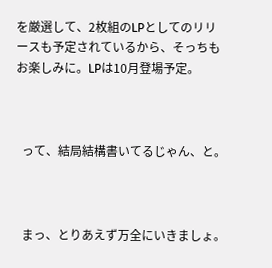を厳選して、2枚組のLPとしてのリリースも予定されているから、そっちもお楽しみに。LPは10月登場予定。



  って、結局結構書いてるじゃん、と。



  まっ、とりあえず万全にいきましょ。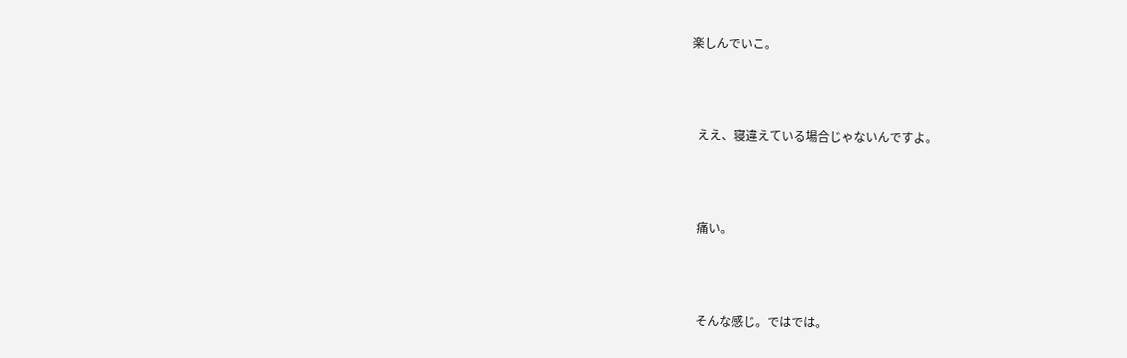楽しんでいこ。



  ええ、寝違えている場合じゃないんですよ。



  痛い。



  そんな感じ。ではでは。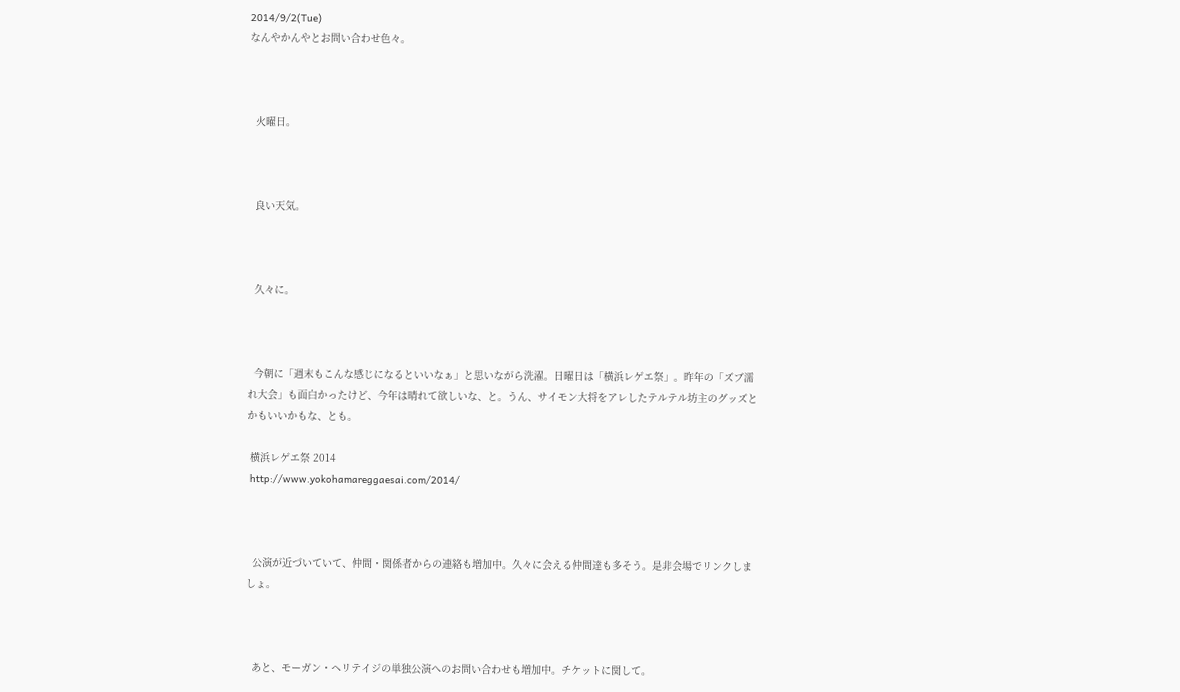2014/9/2(Tue)
なんやかんやとお問い合わせ色々。



  火曜日。



  良い天気。



  久々に。



  今朝に「週末もこんな感じになるといいなぁ」と思いながら洗濯。日曜日は「横浜レゲエ祭」。昨年の「ズブ濡れ大会」も面白かったけど、今年は晴れて欲しいな、と。うん、サイモン大将をアレしたテルテル坊主のグッズとかもいいかもな、とも。

 横浜レゲエ祭 2014
 http://www.yokohamareggaesai.com/2014/



  公演が近づいていて、仲間・関係者からの連絡も増加中。久々に会える仲間達も多そう。是非会場でリンクしましょ。



  あと、モーガン・ヘリテイジの単独公演へのお問い合わせも増加中。チケットに関して。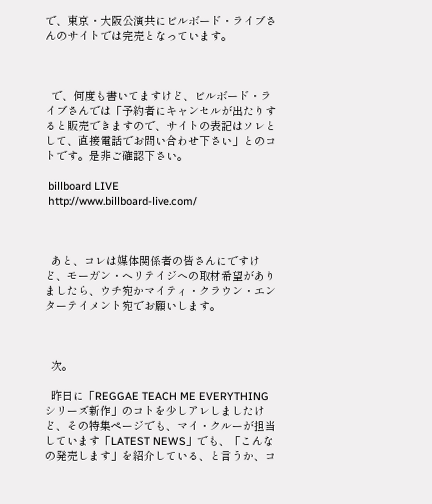で、東京・大阪公演共にビルボード・ライブさんのサイトでは完売となっています。



  で、何度も書いてますけど、ビルボード・ライブさんでは「予約者にキャンセルが出たりすると販売できますので、サイトの表記はソレとして、直接電話でお問い合わせ下さい」とのコトです。是非ご確認下さい。

 billboard LIVE
 http://www.billboard-live.com/



  あと、コレは媒体関係者の皆さんにですけど、モーガン・ヘリテイジへの取材希望がありましたら、ウチ宛かマイティ・クラウン・エンターテイメント宛でお願いします。



  次。

  昨日に「REGGAE TEACH ME EVERYTHING シリーズ新作」のコトを少しアレしましたけど、その特集ページでも、マイ・クルーが担当しています「LATEST NEWS」でも、「こんなの発売します」を紹介している、と言うか、コ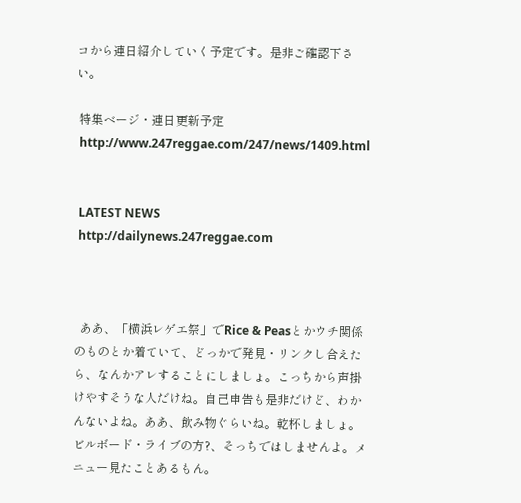コから連日紹介していく予定です。是非ご確認下さい。

 特集ベージ・連日更新予定
 http://www.247reggae.com/247/news/1409.html


 LATEST NEWS
 http://dailynews.247reggae.com



  ああ、「横浜レゲエ祭」でRice & Peasとかウチ関係のものとか着ていて、どっかで発見・リンクし合えたら、なんかアレすることにしましょ。こっちから声掛けやすそうな人だけね。自己申告も是非だけど、わかんないよね。ああ、飲み物ぐらいね。乾杯しましょ。ビルボード・ライブの方?、そっちではしませんよ。メニュー見たことあるもん。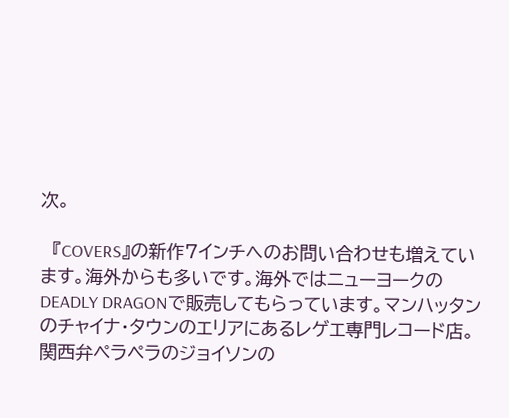次。

  『COVERS』の新作7インチへのお問い合わせも増えています。海外からも多いです。海外ではニューヨークのDEADLY DRAGONで販売してもらっています。マンハッタンのチャイナ・タウンのエリアにあるレゲエ専門レコード店。関西弁ペラペラのジョイソンの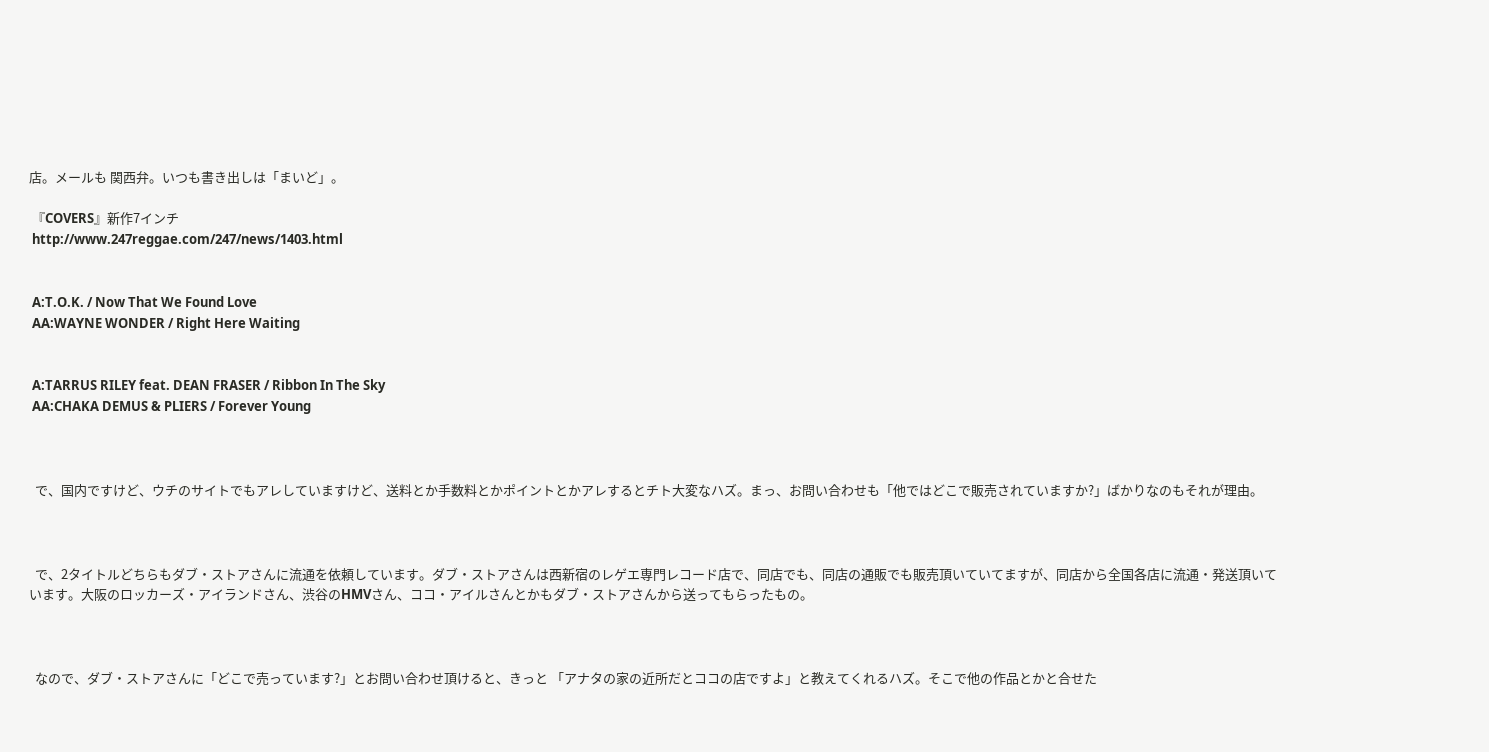店。メールも 関西弁。いつも書き出しは「まいど」。

 『COVERS』新作7インチ
 http://www.247reggae.com/247/news/1403.html


 A:T.O.K. / Now That We Found Love
 AA:WAYNE WONDER / Right Here Waiting


 A:TARRUS RILEY feat. DEAN FRASER / Ribbon In The Sky
 AA:CHAKA DEMUS & PLIERS / Forever Young



  で、国内ですけど、ウチのサイトでもアレしていますけど、送料とか手数料とかポイントとかアレするとチト大変なハズ。まっ、お問い合わせも「他ではどこで販売されていますか?」ばかりなのもそれが理由。



  で、2タイトルどちらもダブ・ストアさんに流通を依頼しています。ダブ・ストアさんは西新宿のレゲエ専門レコード店で、同店でも、同店の通販でも販売頂いていてますが、同店から全国各店に流通・発送頂いています。大阪のロッカーズ・アイランドさん、渋谷のHMVさん、ココ・アイルさんとかもダブ・ストアさんから送ってもらったもの。



  なので、ダブ・ストアさんに「どこで売っています?」とお問い合わせ頂けると、きっと 「アナタの家の近所だとココの店ですよ」と教えてくれるハズ。そこで他の作品とかと合せた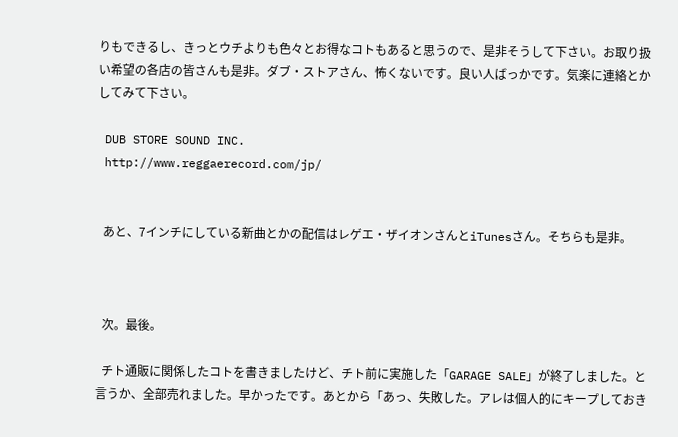りもできるし、きっとウチよりも色々とお得なコトもあると思うので、是非そうして下さい。お取り扱い希望の各店の皆さんも是非。ダブ・ストアさん、怖くないです。良い人ばっかです。気楽に連絡とかしてみて下さい。

 DUB STORE SOUND INC.
 http://www.reggaerecord.com/jp/


  あと、7インチにしている新曲とかの配信はレゲエ・ザイオンさんとiTunesさん。そちらも是非。



  次。最後。

  チト通販に関係したコトを書きましたけど、チト前に実施した「GARAGE SALE」が終了しました。と言うか、全部売れました。早かったです。あとから「あっ、失敗した。アレは個人的にキープしておき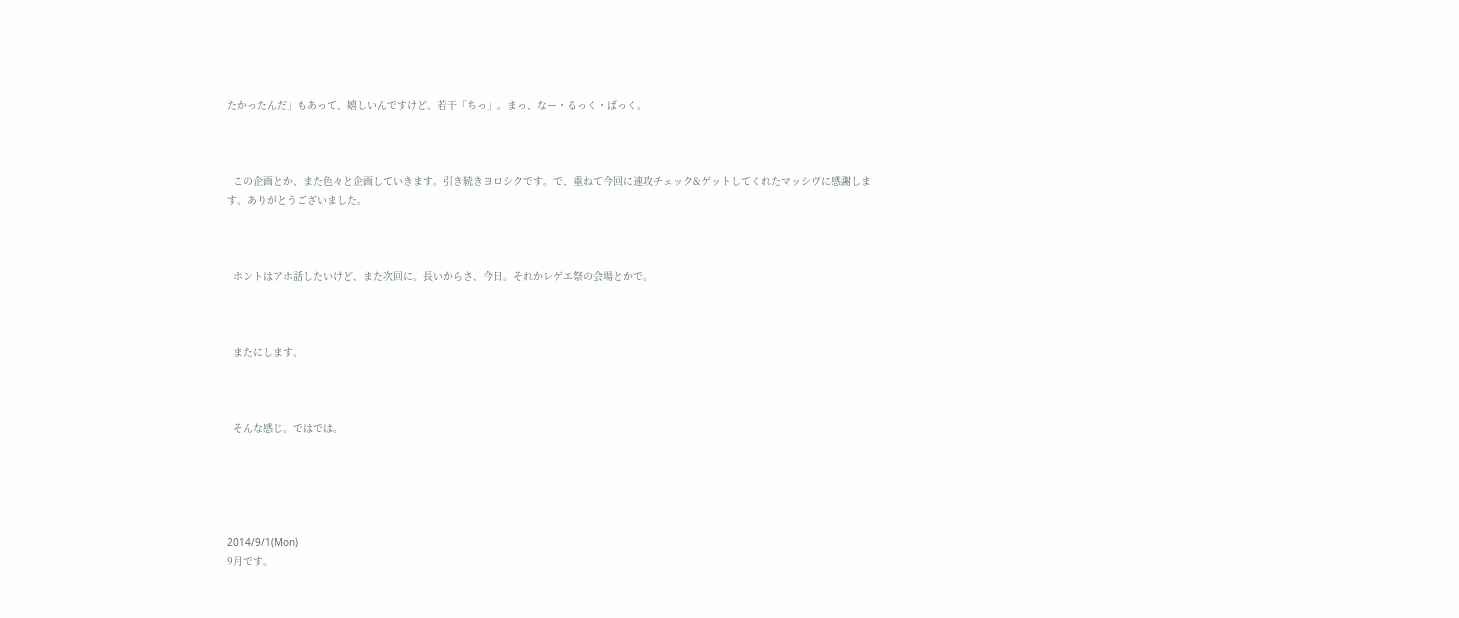たかったんだ」もあって、嬉しいんですけど、若干「ちっ」。まっ、なー・るっく・ばっく。



  この企画とか、また色々と企画していきます。引き続きヨロシクです。で、重ねて今回に速攻チェック&ゲットしてくれたマッシヴに感謝します。ありがとうございました。



  ホントはアホ話したいけど、また次回に。長いからさ、今日。それかレゲエ祭の会場とかで。



  またにします。



  そんな感じ。ではでは。





2014/9/1(Mon)
9月です。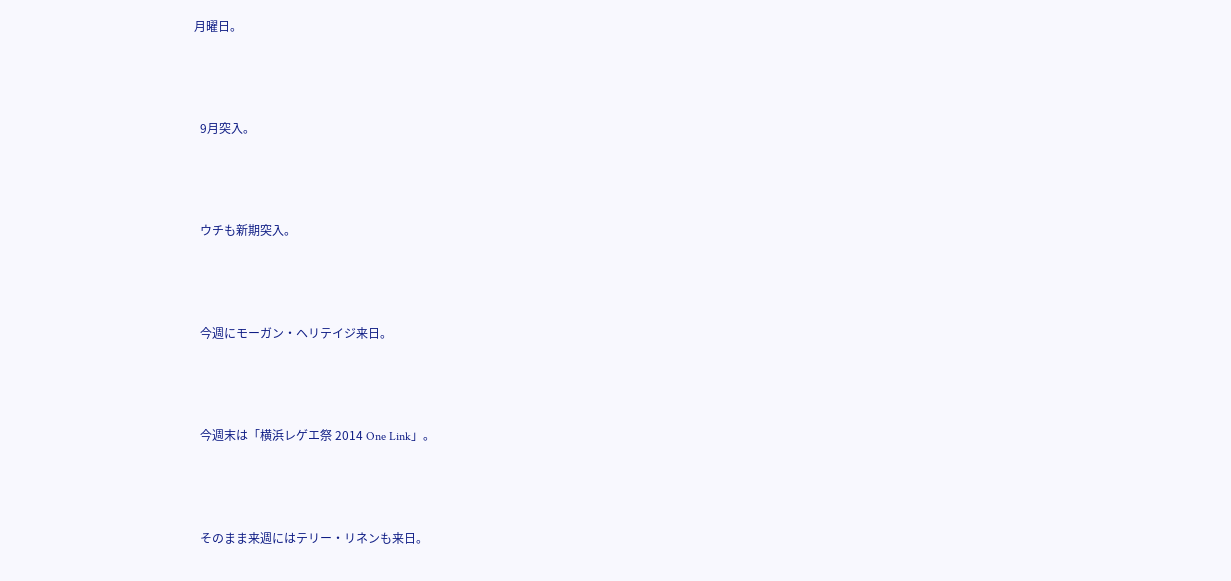月曜日。



  9月突入。



  ウチも新期突入。



  今週にモーガン・ヘリテイジ来日。



  今週末は「横浜レゲエ祭 2014 One Link」。



  そのまま来週にはテリー・リネンも来日。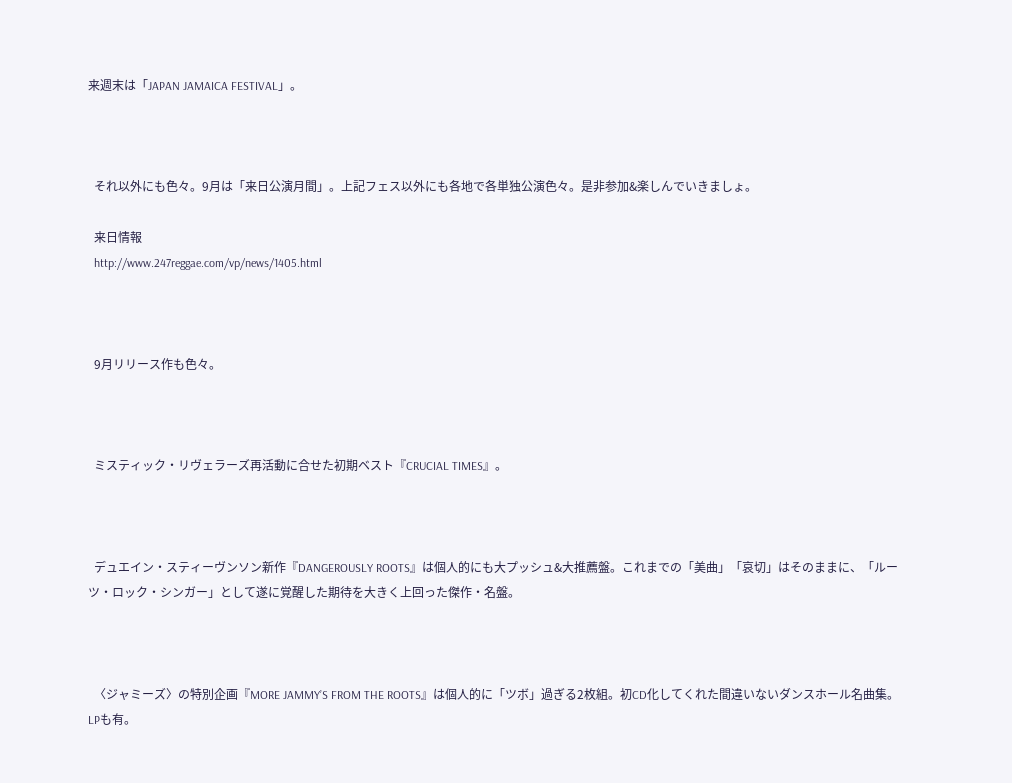来週末は「JAPAN JAMAICA FESTIVAL」。



  それ以外にも色々。9月は「来日公演月間」。上記フェス以外にも各地で各単独公演色々。是非参加&楽しんでいきましょ。

  来日情報
  http://www.247reggae.com/vp/news/1405.html



  9月リリース作も色々。



  ミスティック・リヴェラーズ再活動に合せた初期ベスト『CRUCIAL TIMES』。



  デュエイン・スティーヴンソン新作『DANGEROUSLY ROOTS』は個人的にも大プッシュ&大推薦盤。これまでの「美曲」「哀切」はそのままに、「ルーツ・ロック・シンガー」として遂に覚醒した期待を大きく上回った傑作・名盤。



  〈ジャミーズ〉の特別企画『MORE JAMMY’S FROM THE ROOTS』は個人的に「ツボ」過ぎる2枚組。初CD化してくれた間違いないダンスホール名曲集。LPも有。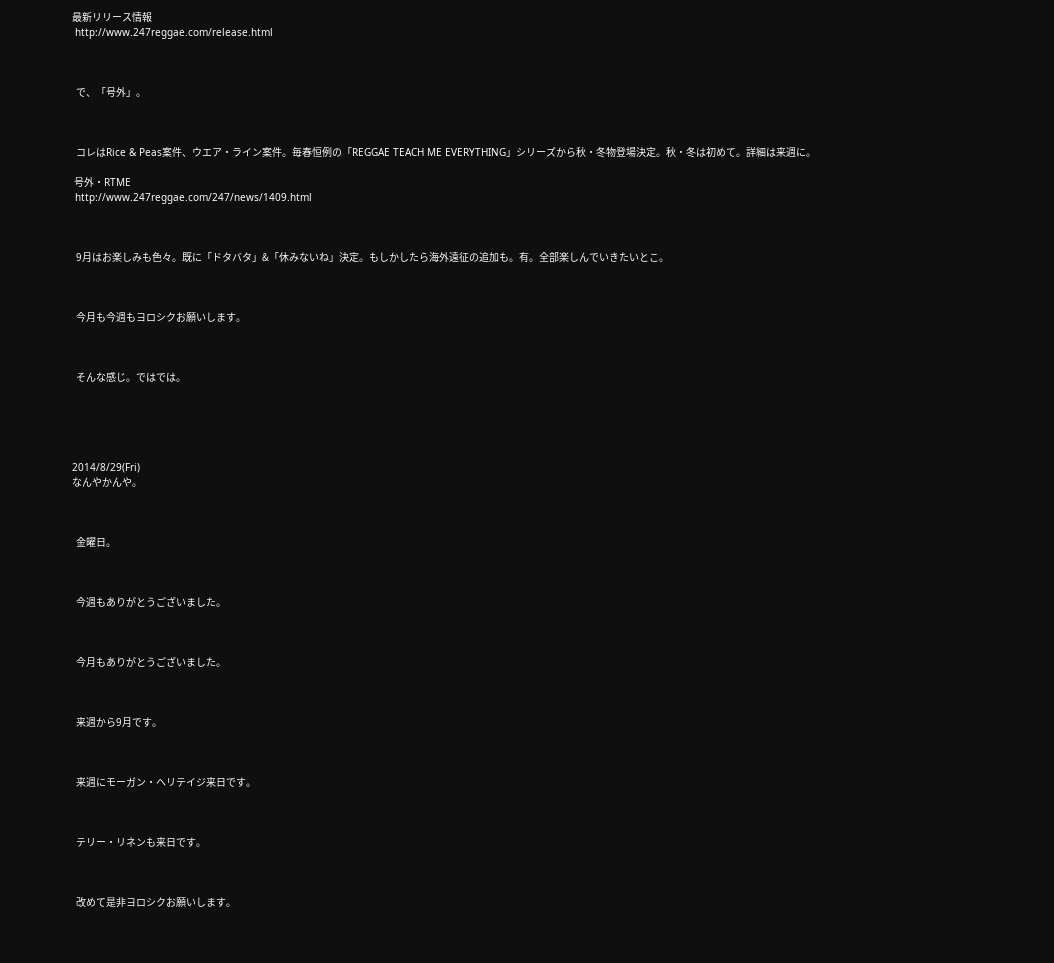最新リリース情報
 http://www.247reggae.com/release.html



  で、「号外」。



  コレはRice & Peas案件、ウエア・ライン案件。毎春恒例の「REGGAE TEACH ME EVERYTHING」シリーズから秋・冬物登場決定。秋・冬は初めて。詳細は来週に。

 号外・RTME
 http://www.247reggae.com/247/news/1409.html



  9月はお楽しみも色々。既に「ドタバタ」&「休みないね」決定。もしかしたら海外遠征の追加も。有。全部楽しんでいきたいとこ。



  今月も今週もヨロシクお願いします。



  そんな感じ。ではでは。





2014/8/29(Fri)
なんやかんや。



  金曜日。



  今週もありがとうございました。



  今月もありがとうございました。



  来週から9月です。



  来週にモーガン・ヘリテイジ来日です。



  テリー・リネンも来日です。



  改めて是非ヨロシクお願いします。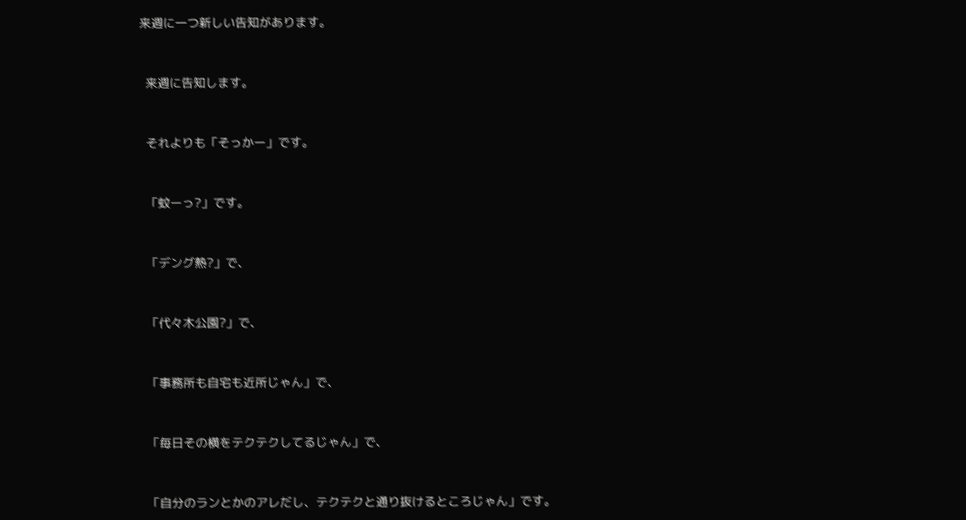来週に一つ新しい告知があります。



  来週に告知します。



  それよりも「そっかー」です。



  「蚊ーっ?」です。



  「デング熱?」で、



  「代々木公園?」で、



  「事務所も自宅も近所じゃん」で、



  「毎日その横をテクテクしてるじゃん」で、



  「自分のランとかのアレだし、テクテクと通り抜けるところじゃん」です。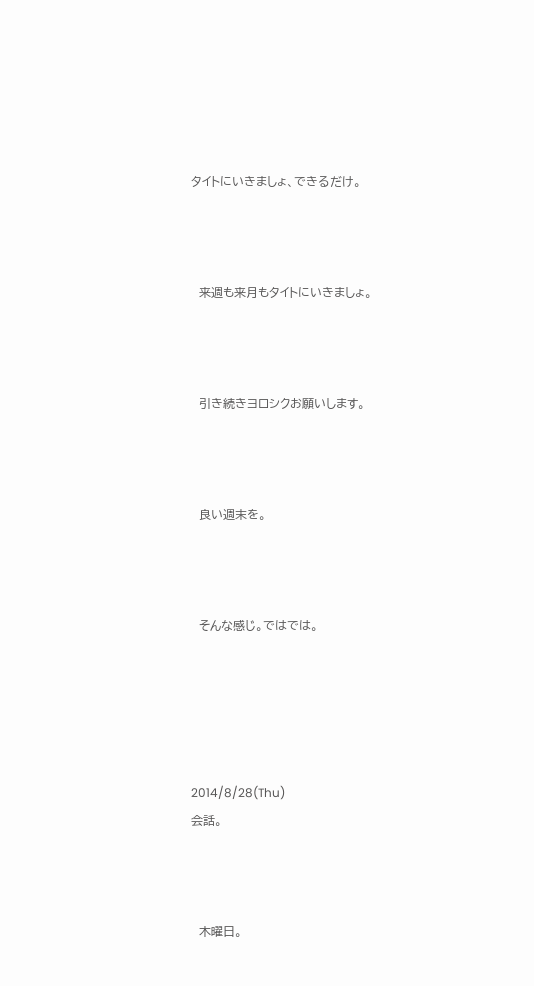タイトにいきましょ、できるだけ。



  来週も来月もタイトにいきましょ。



  引き続きヨロシクお願いします。



  良い週末を。



  そんな感じ。ではでは。





2014/8/28(Thu)
会話。



  木曜日。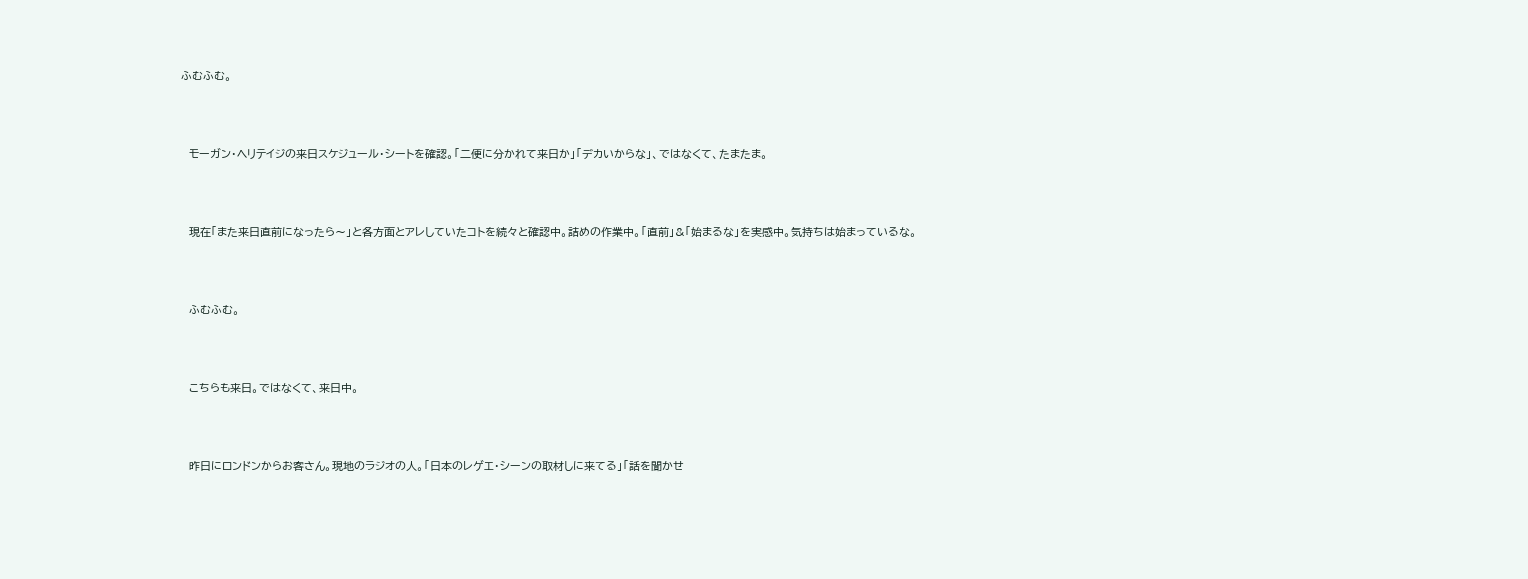ふむふむ。



  モーガン・ヘリテイジの来日スケジュール・シートを確認。「二便に分かれて来日か」「デカいからな」、ではなくて、たまたま。



  現在「また来日直前になったら〜」と各方面とアレしていたコトを続々と確認中。詰めの作業中。「直前」&「始まるな」を実感中。気持ちは始まっているな。



  ふむふむ。



  こちらも来日。ではなくて、来日中。



  昨日にロンドンからお客さん。現地のラジオの人。「日本のレゲエ・シーンの取材しに来てる」「話を聞かせ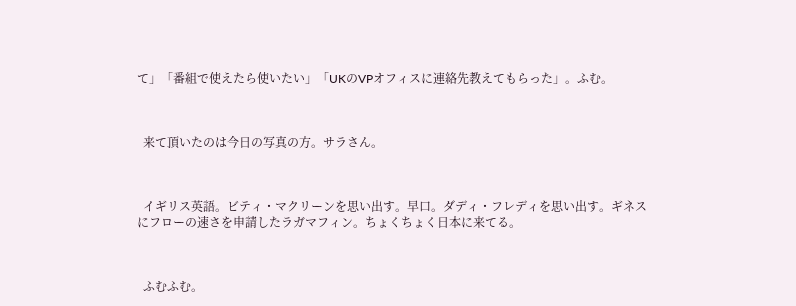て」「番組で使えたら使いたい」「UKのVPオフィスに連絡先教えてもらった」。ふむ。



  来て頂いたのは今日の写真の方。サラさん。



  イギリス英語。ビティ・マクリーンを思い出す。早口。ダディ・フレディを思い出す。ギネスにフローの速さを申請したラガマフィン。ちょくちょく日本に来てる。



  ふむふむ。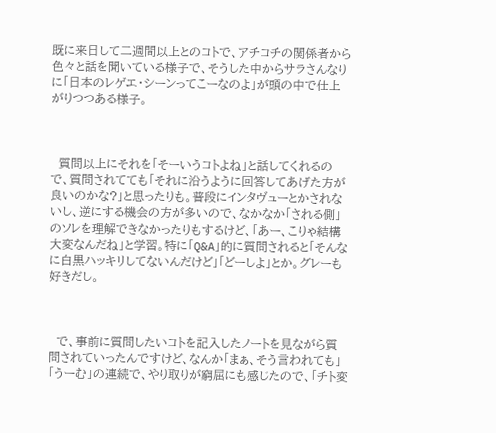既に来日して二週間以上とのコトで、アチコチの関係者から色々と話を聞いている様子で、そうした中からサラさんなりに「日本のレゲエ・シーンってこーなのよ」が頭の中で仕上がりつつある様子。



  質問以上にそれを「そーいうコトよね」と話してくれるので、質問されてても「それに沿うように回答してあげた方が良いのかな?」と思ったりも。普段にインタヴューとかされないし、逆にする機会の方が多いので、なかなか「される側」のソレを理解できなかったりもするけど、「あー、こりゃ結構大変なんだね」と学習。特に「Q&A」的に質問されると「そんなに白黒ハッキリしてないんだけど」「どーしよ」とか。グレーも好きだし。



  で、事前に質問したいコトを記入したノートを見ながら質問されていったんですけど、なんか「まぁ、そう言われても」「うーむ」の連続で、やり取りが窮屈にも感じたので、「チト変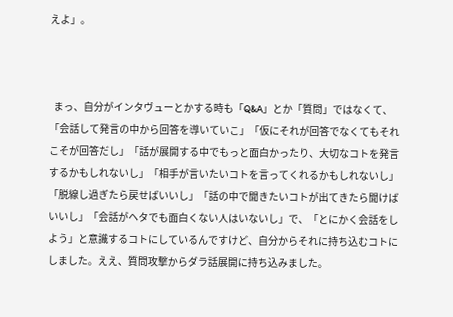えよ」。



  まっ、自分がインタヴューとかする時も「Q&A」とか「質問」ではなくて、「会話して発言の中から回答を導いていこ」「仮にそれが回答でなくてもそれこそが回答だし」「話が展開する中でもっと面白かったり、大切なコトを発言するかもしれないし」「相手が言いたいコトを言ってくれるかもしれないし」「脱線し過ぎたら戻せばいいし」「話の中で聞きたいコトが出てきたら聞けばいいし」「会話がヘタでも面白くない人はいないし」で、「とにかく会話をしよう」と意識するコトにしているんですけど、自分からそれに持ち込むコトにしました。ええ、質問攻撃からダラ話展開に持ち込みました。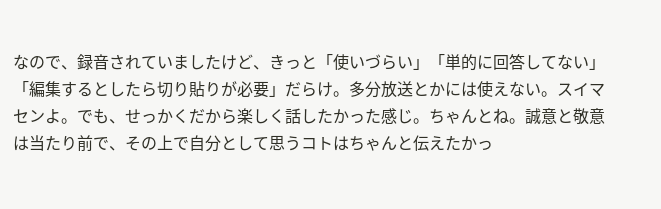なので、録音されていましたけど、きっと「使いづらい」「単的に回答してない」「編集するとしたら切り貼りが必要」だらけ。多分放送とかには使えない。スイマセンよ。でも、せっかくだから楽しく話したかった感じ。ちゃんとね。誠意と敬意は当たり前で、その上で自分として思うコトはちゃんと伝えたかっ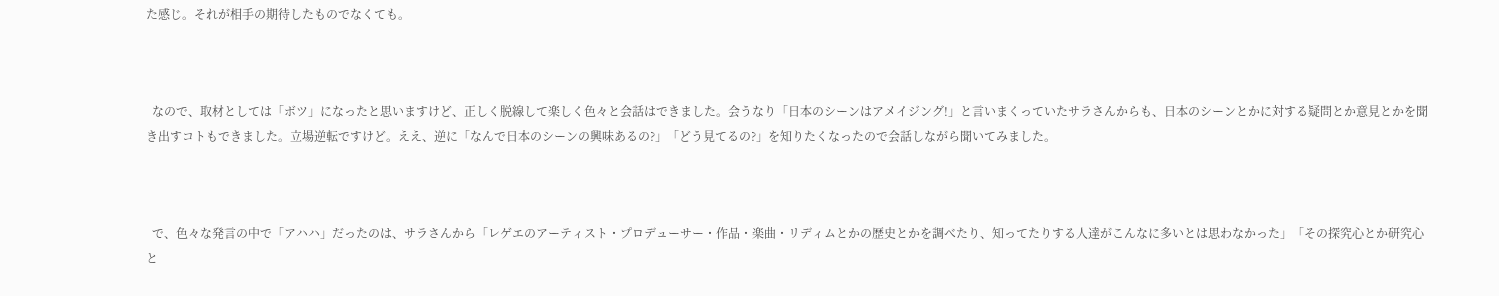た感じ。それが相手の期待したものでなくても。



  なので、取材としては「ボツ」になったと思いますけど、正しく脱線して楽しく色々と会話はできました。会うなり「日本のシーンはアメイジング!」と言いまくっていたサラさんからも、日本のシーンとかに対する疑問とか意見とかを聞き出すコトもできました。立場逆転ですけど。ええ、逆に「なんで日本のシーンの興味あるの?」「どう見てるの?」を知りたくなったので会話しながら聞いてみました。



  で、色々な発言の中で「アハハ」だったのは、サラさんから「レゲエのアーティスト・プロデューサー・作品・楽曲・リディムとかの歴史とかを調べたり、知ってたりする人達がこんなに多いとは思わなかった」「その探究心とか研究心と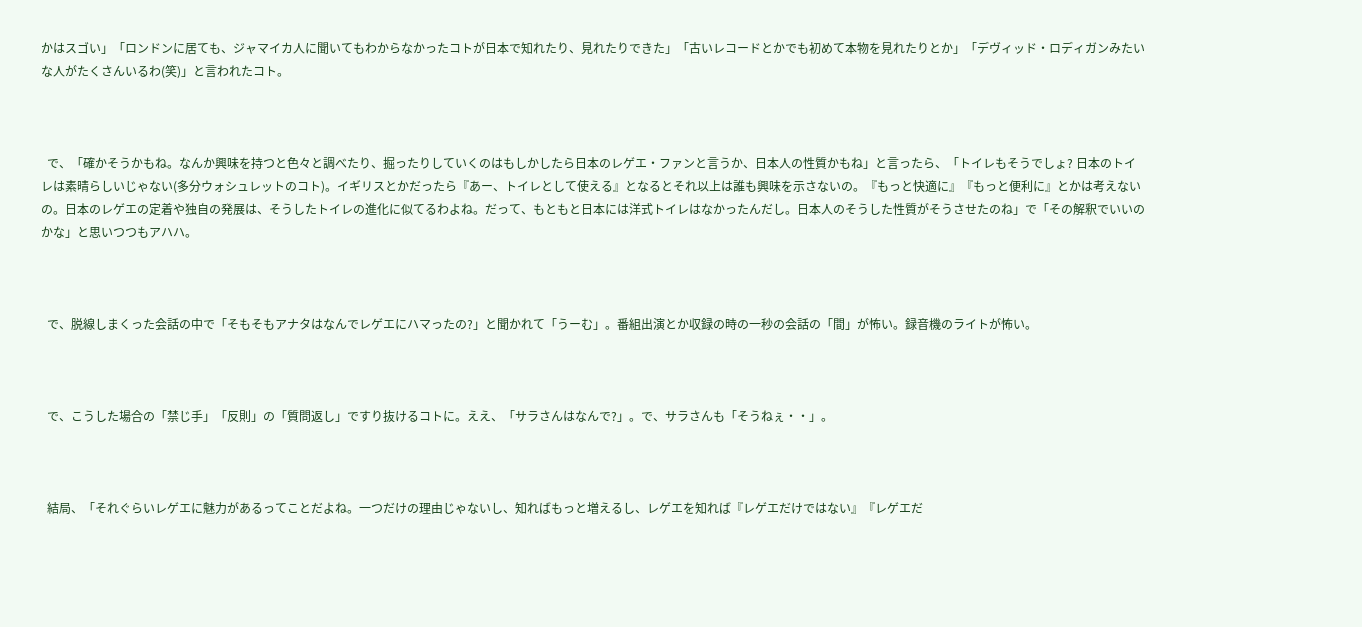かはスゴい」「ロンドンに居ても、ジャマイカ人に聞いてもわからなかったコトが日本で知れたり、見れたりできた」「古いレコードとかでも初めて本物を見れたりとか」「デヴィッド・ロディガンみたいな人がたくさんいるわ(笑)」と言われたコト。



  で、「確かそうかもね。なんか興味を持つと色々と調べたり、掘ったりしていくのはもしかしたら日本のレゲエ・ファンと言うか、日本人の性質かもね」と言ったら、「トイレもそうでしょ? 日本のトイレは素晴らしいじゃない(多分ウォシュレットのコト)。イギリスとかだったら『あー、トイレとして使える』となるとそれ以上は誰も興味を示さないの。『もっと快適に』『もっと便利に』とかは考えないの。日本のレゲエの定着や独自の発展は、そうしたトイレの進化に似てるわよね。だって、もともと日本には洋式トイレはなかったんだし。日本人のそうした性質がそうさせたのね」で「その解釈でいいのかな」と思いつつもアハハ。



  で、脱線しまくった会話の中で「そもそもアナタはなんでレゲエにハマったの?」と聞かれて「うーむ」。番組出演とか収録の時の一秒の会話の「間」が怖い。録音機のライトが怖い。



  で、こうした場合の「禁じ手」「反則」の「質問返し」ですり抜けるコトに。ええ、「サラさんはなんで?」。で、サラさんも「そうねぇ・・」。



  結局、「それぐらいレゲエに魅力があるってことだよね。一つだけの理由じゃないし、知ればもっと増えるし、レゲエを知れば『レゲエだけではない』『レゲエだ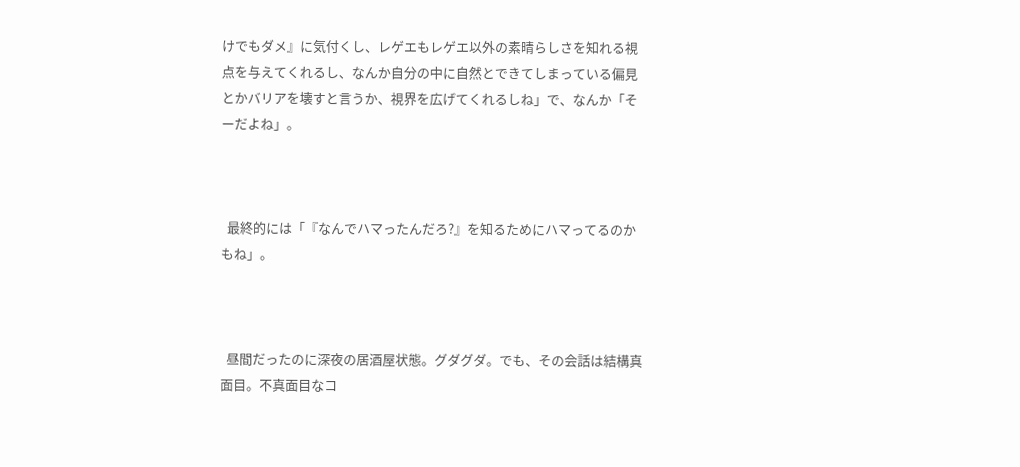けでもダメ』に気付くし、レゲエもレゲエ以外の素晴らしさを知れる視点を与えてくれるし、なんか自分の中に自然とできてしまっている偏見とかバリアを壊すと言うか、視界を広げてくれるしね」で、なんか「そーだよね」。



  最終的には「『なんでハマったんだろ?』を知るためにハマってるのかもね」。



  昼間だったのに深夜の居酒屋状態。グダグダ。でも、その会話は結構真面目。不真面目なコ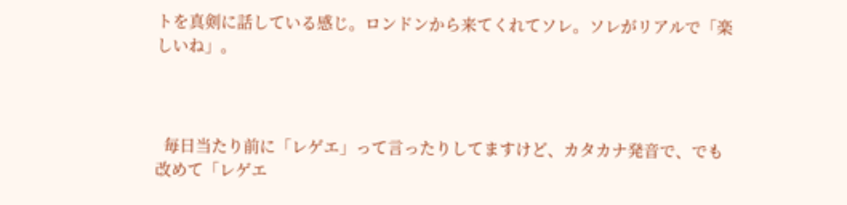トを真剣に話している感じ。ロンドンから来てくれてソレ。ソレがリアルで「楽しいね」。



  毎日当たり前に「レゲエ」って言ったりしてますけど、カタカナ発音で、でも改めて「レゲエ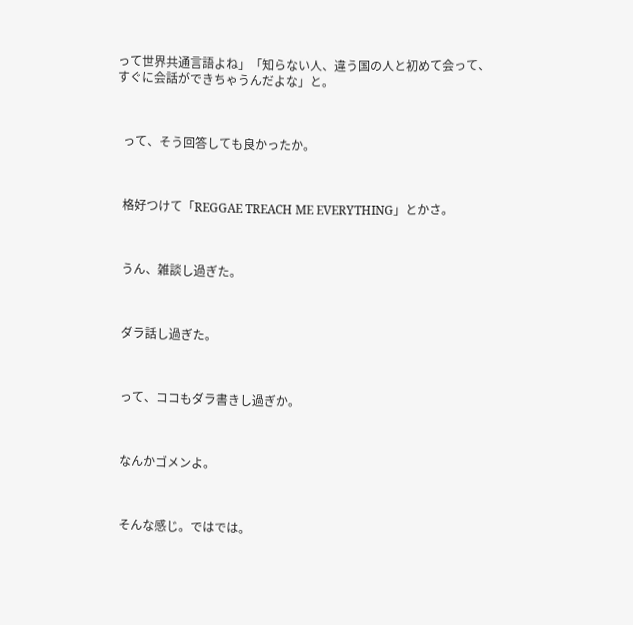って世界共通言語よね」「知らない人、違う国の人と初めて会って、すぐに会話ができちゃうんだよな」と。



  って、そう回答しても良かったか。



  格好つけて「REGGAE TREACH ME EVERYTHING」とかさ。



  うん、雑談し過ぎた。



  ダラ話し過ぎた。



  って、ココもダラ書きし過ぎか。



  なんかゴメンよ。



  そんな感じ。ではでは。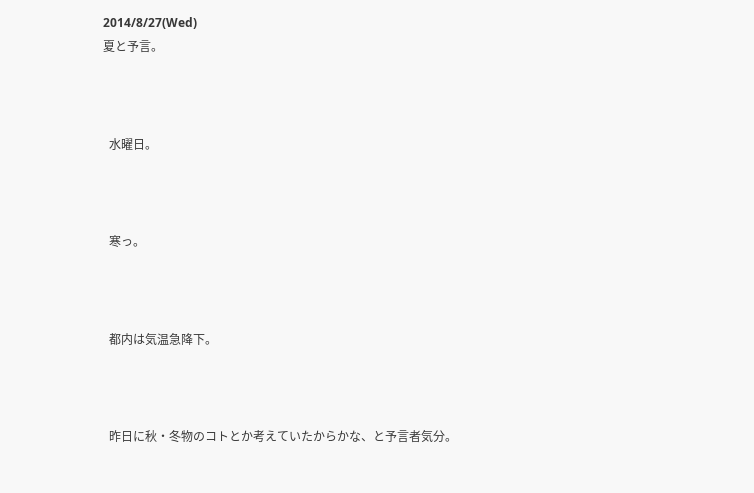2014/8/27(Wed)
夏と予言。



  水曜日。



  寒っ。



  都内は気温急降下。



  昨日に秋・冬物のコトとか考えていたからかな、と予言者気分。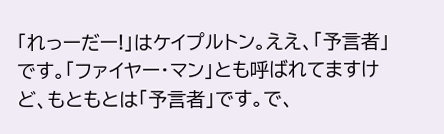「れっーだー!」はケイプルトン。ええ、「予言者」です。「ファイヤー・マン」とも呼ばれてますけど、もともとは「予言者」です。で、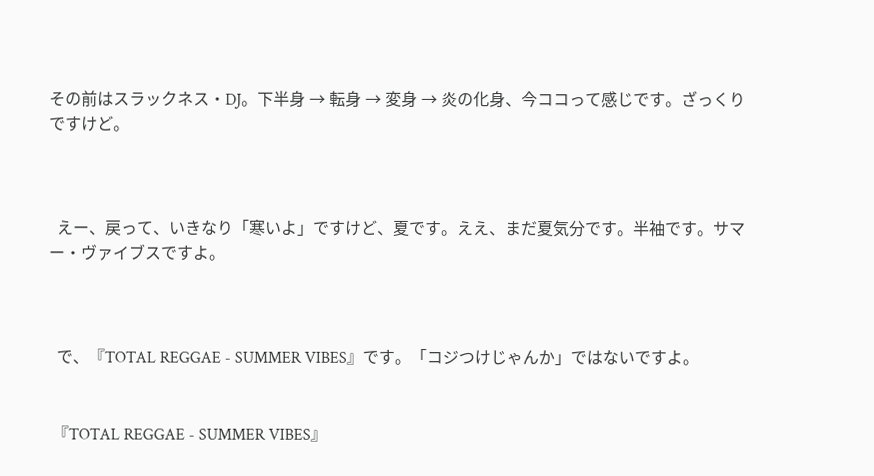その前はスラックネス・DJ。下半身 → 転身 → 変身 → 炎の化身、今ココって感じです。ざっくりですけど。



  えー、戻って、いきなり「寒いよ」ですけど、夏です。ええ、まだ夏気分です。半袖です。サマー・ヴァイブスですよ。



  で、『TOTAL REGGAE - SUMMER VIBES』です。「コジつけじゃんか」ではないですよ。


 『TOTAL REGGAE - SUMMER VIBES』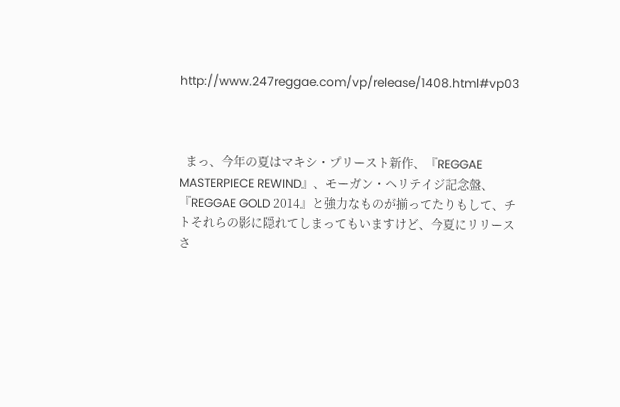http://www.247reggae.com/vp/release/1408.html#vp03



  まっ、今年の夏はマキシ・プリースト新作、『REGGAE MASTERPIECE REWIND』、モーガン・ヘリテイジ記念盤、『REGGAE GOLD 2014』と強力なものが揃ってたりもして、チトそれらの影に隠れてしまってもいますけど、今夏にリリースさ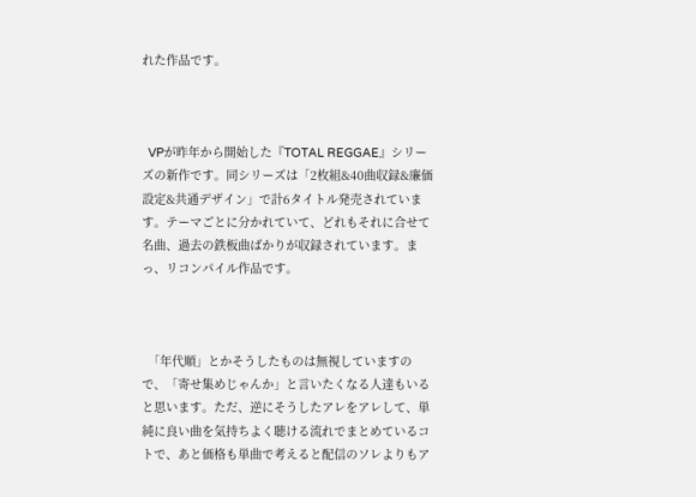れた作品です。



  VPが昨年から開始した『TOTAL REGGAE』シリーズの新作です。同シリーズは「2枚組&40曲収録&廉価設定&共通デザイン」で計6タイトル発売されています。テーマごとに分かれていて、どれもそれに合せて名曲、過去の鉄板曲ばかりが収録されています。まっ、リコンパイル作品です。



  「年代順」とかそうしたものは無視していますので、「寄せ集めじゃんか」と言いたくなる人達もいると思います。ただ、逆にそうしたアレをアレして、単純に良い曲を気持ちよく聴ける流れでまとめているコトで、あと価格も単曲で考えると配信のソレよりもア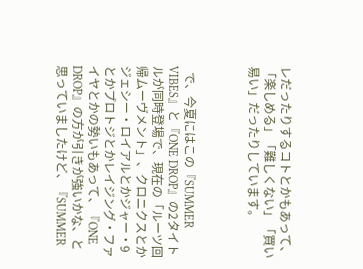レだったりするコトとかもあって、「楽しめる」「難しくない」「買い易い」だったりしています。



  で、今夏にはこの『SUMMER VIBES』と『ONE DROP』の2タイトルが同時登場で、現在の「ルーツ回帰ムーヴメント」、クロニクスとかジェシー・ロイアルとかジャー・9とかプロトジとかレイジング・ファイヤとかの勢いもあって、『ONE DROP』の方が引きが強いかな、と思っていましたけど、『SUMMER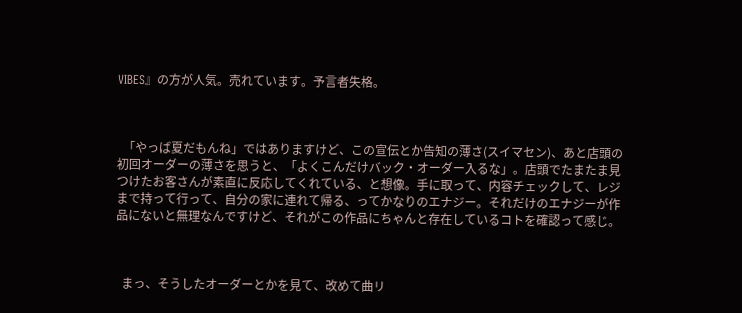VIBES』の方が人気。売れています。予言者失格。



  「やっば夏だもんね」ではありますけど、この宣伝とか告知の薄さ(スイマセン)、あと店頭の初回オーダーの薄さを思うと、「よくこんだけバック・オーダー入るな」。店頭でたまたま見つけたお客さんが素直に反応してくれている、と想像。手に取って、内容チェックして、レジまで持って行って、自分の家に連れて帰る、ってかなりのエナジー。それだけのエナジーが作品にないと無理なんですけど、それがこの作品にちゃんと存在しているコトを確認って感じ。



  まっ、そうしたオーダーとかを見て、改めて曲リ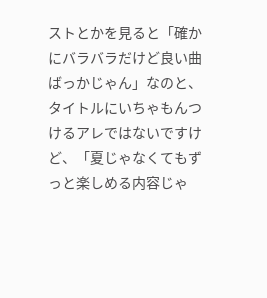ストとかを見ると「確かにバラバラだけど良い曲ばっかじゃん」なのと、タイトルにいちゃもんつけるアレではないですけど、「夏じゃなくてもずっと楽しめる内容じゃ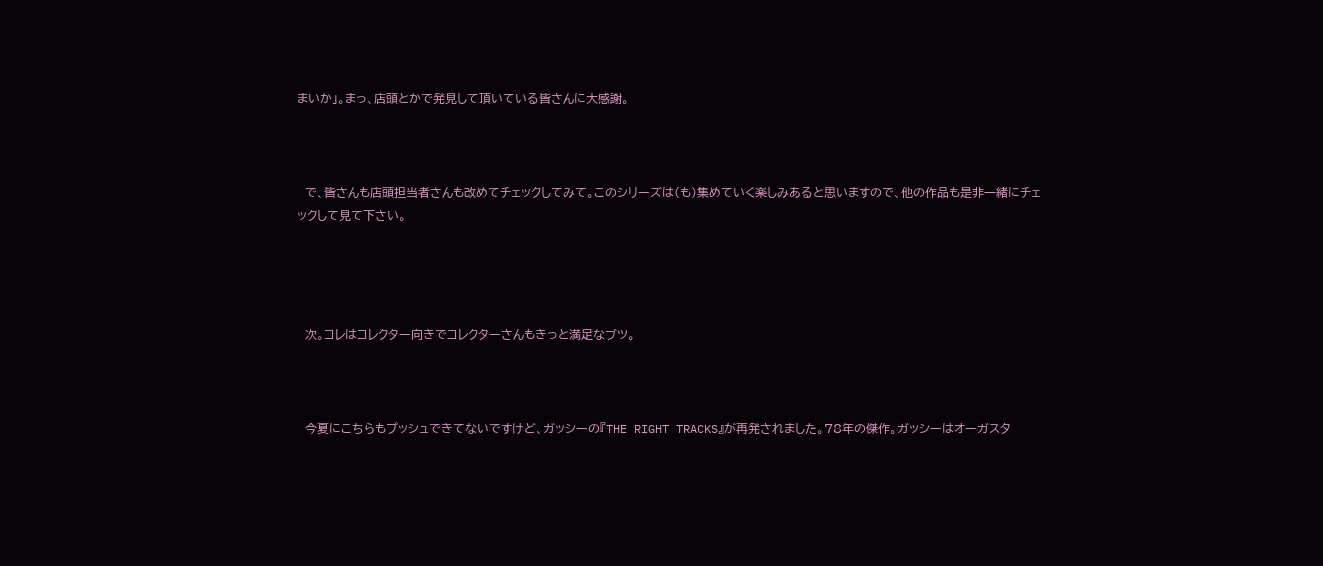まいか」。まっ、店頭とかで発見して頂いている皆さんに大感謝。



  で、皆さんも店頭担当者さんも改めてチェックしてみて。このシリーズは(も)集めていく楽しみあると思いますので、他の作品も是非一緒にチェックして見て下さい。




  次。コレはコレクター向きでコレクターさんもきっと満足なブツ。



  今夏にこちらもプッシュできてないですけど、ガッシーの『THE RIGHT TRACKS』が再発されました。78年の傑作。ガッシーはオーガスタ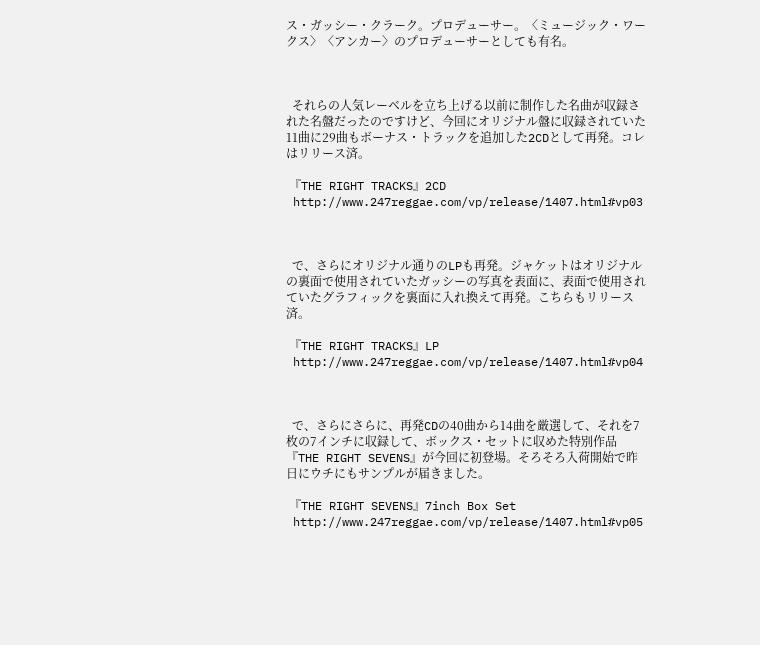ス・ガッシー・クラーク。プロデューサー。〈ミュージック・ワークス〉〈アンカー〉のプロデューサーとしても有名。



  それらの人気レーベルを立ち上げる以前に制作した名曲が収録された名盤だったのですけど、今回にオリジナル盤に収録されていた11曲に29曲もボーナス・トラックを追加した2CDとして再発。コレはリリース済。

 『THE RIGHT TRACKS』2CD
 http://www.247reggae.com/vp/release/1407.html#vp03



  で、さらにオリジナル通りのLPも再発。ジャケットはオリジナルの裏面で使用されていたガッシーの写真を表面に、表面で使用されていたグラフィックを裏面に入れ換えて再発。こちらもリリース済。

 『THE RIGHT TRACKS』LP
 http://www.247reggae.com/vp/release/1407.html#vp04



  で、さらにさらに、再発CDの40曲から14曲を厳選して、それを7枚の7インチに収録して、ボックス・セットに収めた特別作品『THE RIGHT SEVENS』が今回に初登場。そろそろ入荷開始で昨日にウチにもサンプルが届きました。

 『THE RIGHT SEVENS』7inch Box Set
 http://www.247reggae.com/vp/release/1407.html#vp05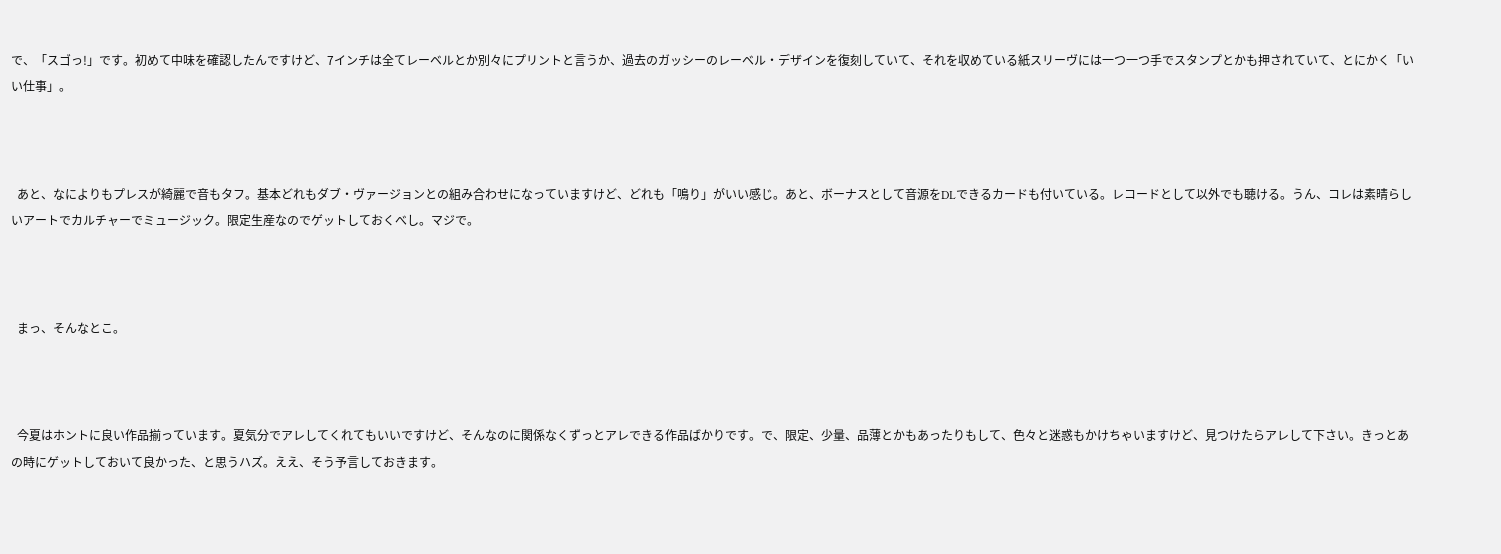で、「スゴっ!」です。初めて中味を確認したんですけど、7インチは全てレーベルとか別々にプリントと言うか、過去のガッシーのレーベル・デザインを復刻していて、それを収めている紙スリーヴには一つ一つ手でスタンプとかも押されていて、とにかく「いい仕事」。



  あと、なによりもプレスが綺麗で音もタフ。基本どれもダブ・ヴァージョンとの組み合わせになっていますけど、どれも「鳴り」がいい感じ。あと、ボーナスとして音源をDLできるカードも付いている。レコードとして以外でも聴ける。うん、コレは素晴らしいアートでカルチャーでミュージック。限定生産なのでゲットしておくべし。マジで。



  まっ、そんなとこ。



  今夏はホントに良い作品揃っています。夏気分でアレしてくれてもいいですけど、そんなのに関係なくずっとアレできる作品ばかりです。で、限定、少量、品薄とかもあったりもして、色々と迷惑もかけちゃいますけど、見つけたらアレして下さい。きっとあの時にゲットしておいて良かった、と思うハズ。ええ、そう予言しておきます。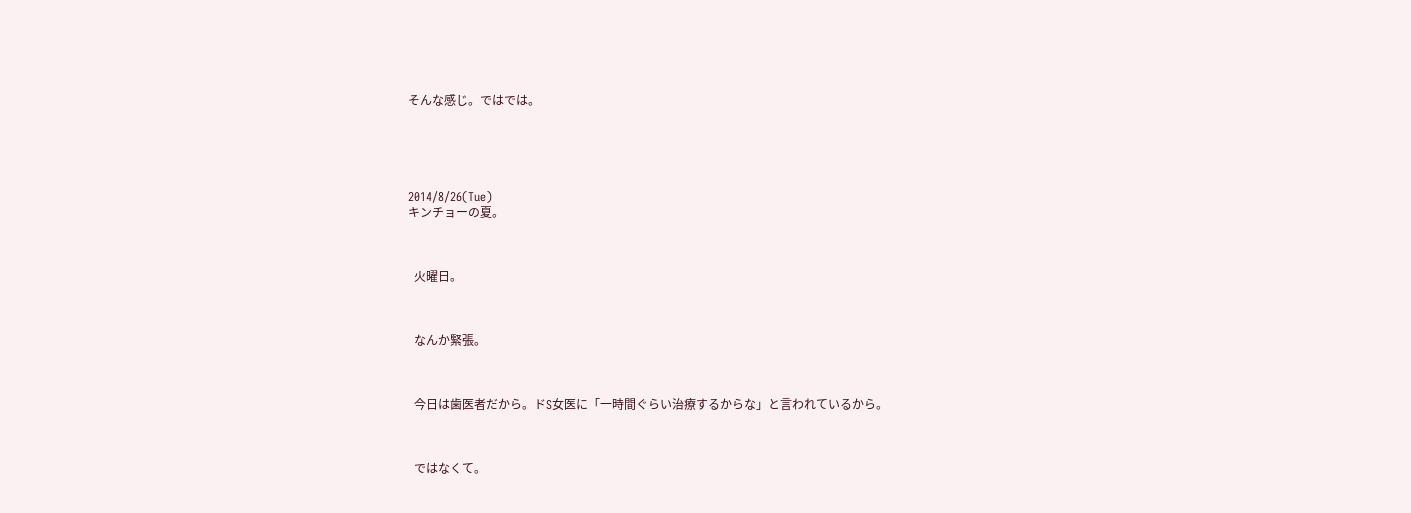そんな感じ。ではでは。





2014/8/26(Tue)
キンチョーの夏。



  火曜日。



  なんか緊張。



  今日は歯医者だから。ドS女医に「一時間ぐらい治療するからな」と言われているから。



  ではなくて。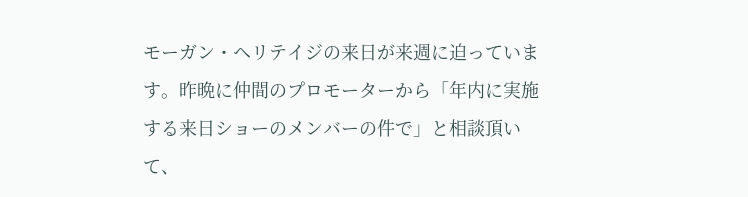モーガン・ヘリテイジの来日が来週に迫っています。昨晩に仲間のプロモーターから「年内に実施する来日ショーのメンバーの件で」と相談頂いて、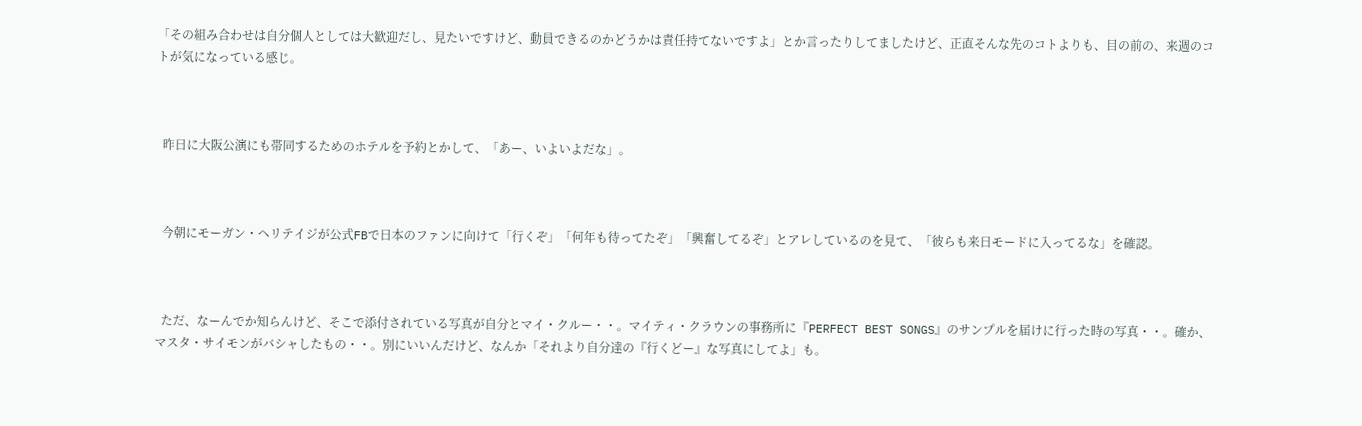「その組み合わせは自分個人としては大歓迎だし、見たいですけど、動員できるのかどうかは責任持てないですよ」とか言ったりしてましたけど、正直そんな先のコトよりも、目の前の、来週のコトが気になっている感じ。



  昨日に大阪公演にも帯同するためのホテルを予約とかして、「あー、いよいよだな」。



  今朝にモーガン・ヘリテイジが公式FBで日本のファンに向けて「行くぞ」「何年も待ってたぞ」「興奮してるぞ」とアレしているのを見て、「彼らも来日モードに入ってるな」を確認。



  ただ、なーんでか知らんけど、そこで添付されている写真が自分とマイ・クルー・・。マイティ・クラウンの事務所に『PERFECT BEST SONGS』のサンプルを届けに行った時の写真・・。確か、マスタ・サイモンがバシャしたもの・・。別にいいんだけど、なんか「それより自分達の『行くどー』な写真にしてよ」も。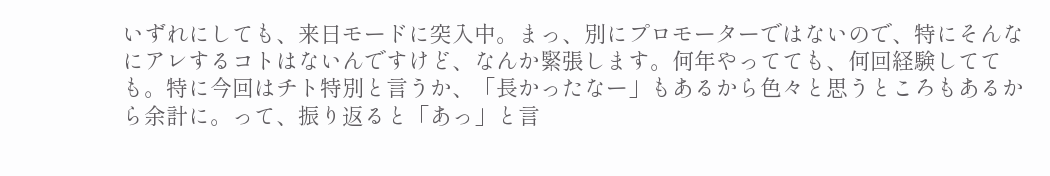いずれにしても、来日モードに突入中。まっ、別にプロモーターではないので、特にそんなにアレするコトはないんですけど、なんか緊張します。何年やってても、何回経験してても。特に今回はチト特別と言うか、「長かったなー」もあるから色々と思うところもあるから余計に。って、振り返ると「あっ」と言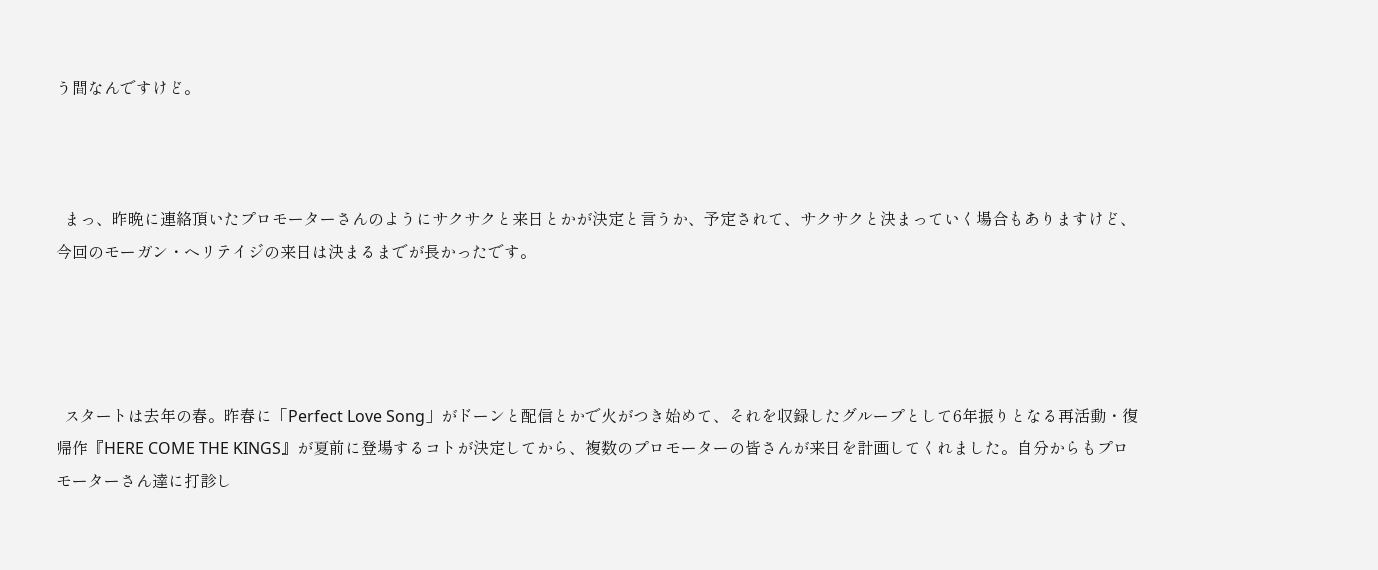う間なんですけど。



  まっ、昨晩に連絡頂いたプロモーターさんのようにサクサクと来日とかが決定と言うか、予定されて、サクサクと決まっていく場合もありますけど、今回のモーガン・ヘリテイジの来日は決まるまでが長かったです。




  スタートは去年の春。昨春に「Perfect Love Song」がドーンと配信とかで火がつき始めて、それを収録したグループとして6年振りとなる再活動・復帰作『HERE COME THE KINGS』が夏前に登場するコトが決定してから、複数のプロモーターの皆さんが来日を計画してくれました。自分からもプロモーターさん達に打診し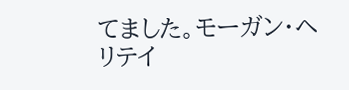てました。モーガン・ヘリテイ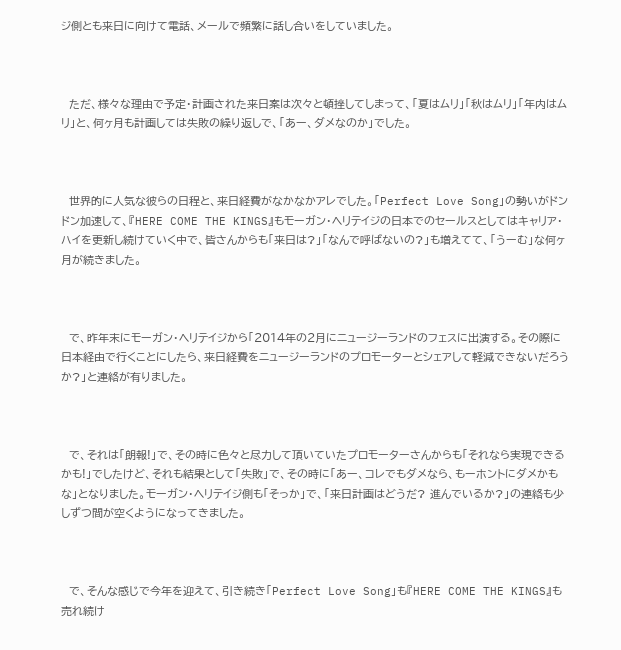ジ側とも来日に向けて電話、メールで頻繁に話し合いをしていました。



  ただ、様々な理由で予定・計画された来日案は次々と頓挫してしまって、「夏はムリ」「秋はムリ」「年内はムリ」と、何ヶ月も計画しては失敗の繰り返しで、「あー、ダメなのか」でした。



  世界的に人気な彼らの日程と、来日経費がなかなかアレでした。「Perfect Love Song」の勢いがドンドン加速して、『HERE COME THE KINGS』もモーガン・ヘリテイジの日本でのセールスとしてはキャリア・ハイを更新し続けていく中で、皆さんからも「来日は?」「なんで呼ばないの?」も増えてて、「うーむ」な何ヶ月が続きました。



  で、昨年末にモーガン・ヘリテイジから「2014年の2月にニュージーランドのフェスに出演する。その際に日本経由で行くことにしたら、来日経費をニュージーランドのプロモーターとシェアして軽減できないだろうか?」と連絡が有りました。



  で、それは「朗報!」で、その時に色々と尽力して頂いていたプロモーターさんからも「それなら実現できるかも!」でしたけど、それも結果として「失敗」で、その時に「あー、コレでもダメなら、もーホントにダメかもな」となりました。モーガン・ヘリテイジ側も「そっか」で、「来日計画はどうだ? 進んでいるか?」の連絡も少しずつ間が空くようになってきました。



  で、そんな感じで今年を迎えて、引き続き「Perfect Love Song」も『HERE COME THE KINGS』も売れ続け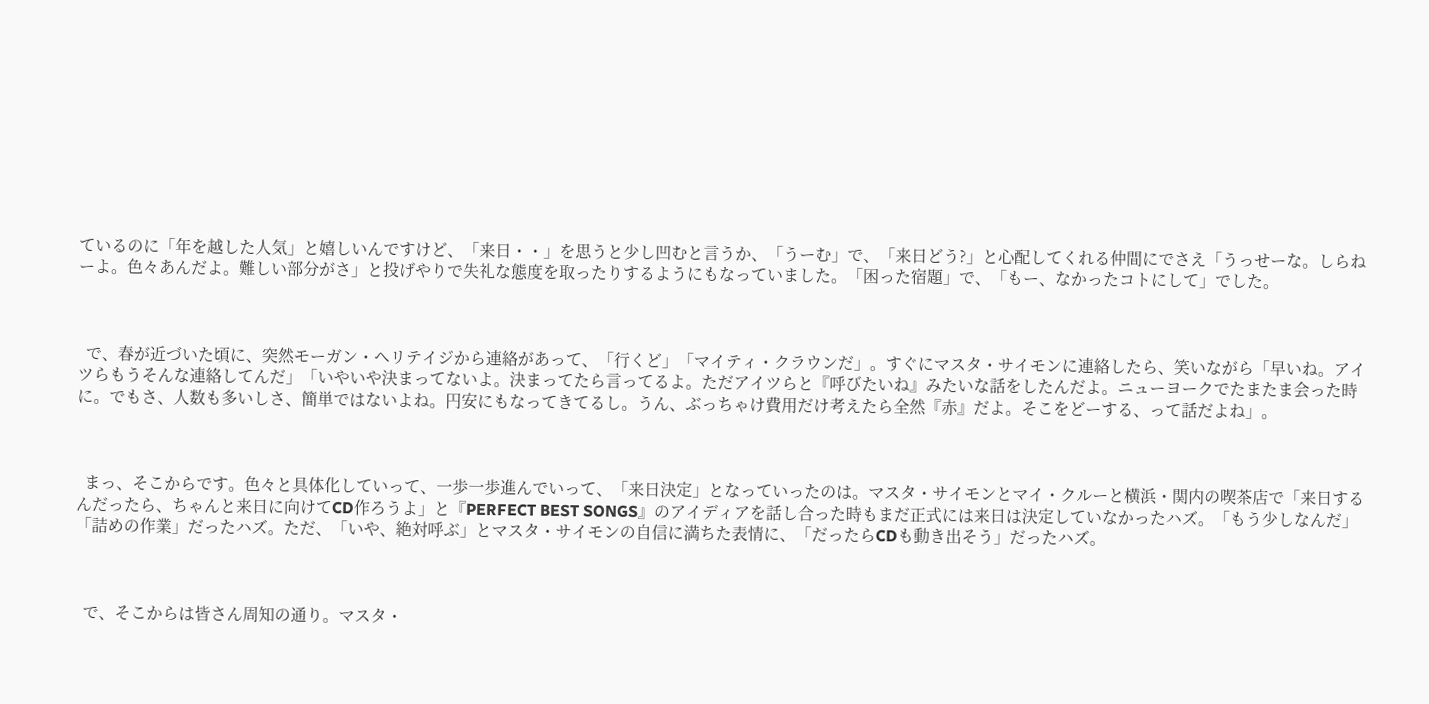ているのに「年を越した人気」と嬉しいんですけど、「来日・・」を思うと少し凹むと言うか、「うーむ」で、「来日どう?」と心配してくれる仲間にでさえ「うっせーな。しらねーよ。色々あんだよ。難しい部分がさ」と投げやりで失礼な態度を取ったりするようにもなっていました。「困った宿題」で、「もー、なかったコトにして」でした。



  で、春が近づいた頃に、突然モーガン・ヘリテイジから連絡があって、「行くど」「マイティ・クラウンだ」。すぐにマスタ・サイモンに連絡したら、笑いながら「早いね。アイツらもうそんな連絡してんだ」「いやいや決まってないよ。決まってたら言ってるよ。ただアイツらと『呼びたいね』みたいな話をしたんだよ。ニューヨークでたまたま会った時に。でもさ、人数も多いしさ、簡単ではないよね。円安にもなってきてるし。うん、ぶっちゃけ費用だけ考えたら全然『赤』だよ。そこをどーする、って話だよね」。



  まっ、そこからです。色々と具体化していって、一歩一歩進んでいって、「来日決定」となっていったのは。マスタ・サイモンとマイ・クルーと横浜・関内の喫茶店で「来日するんだったら、ちゃんと来日に向けてCD作ろうよ」と『PERFECT BEST SONGS』のアイディアを話し合った時もまだ正式には来日は決定していなかったハズ。「もう少しなんだ」「詰めの作業」だったハズ。ただ、「いや、絶対呼ぶ」とマスタ・サイモンの自信に満ちた表情に、「だったらCDも動き出そう」だったハズ。



  で、そこからは皆さん周知の通り。マスタ・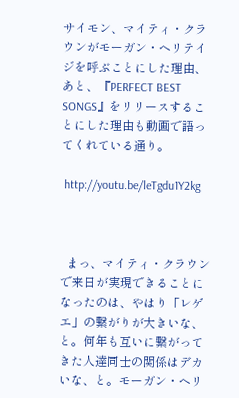サイモン、マイティ・クラウンがモーガン・ヘリテイジを呼ぶことにした理由、あと、『PERFECT BEST SONGS』をリリースすることにした理由も動画で語ってくれている通り。

 http://youtu.be/leTgdu1Y2kg



  まっ、マイティ・クラウンで来日が実現できることになったのは、やはり「レゲエ」の繋がりが大きいな、と。何年も互いに繋がってきた人達同士の関係はデカいな、と。モーガン・ヘリ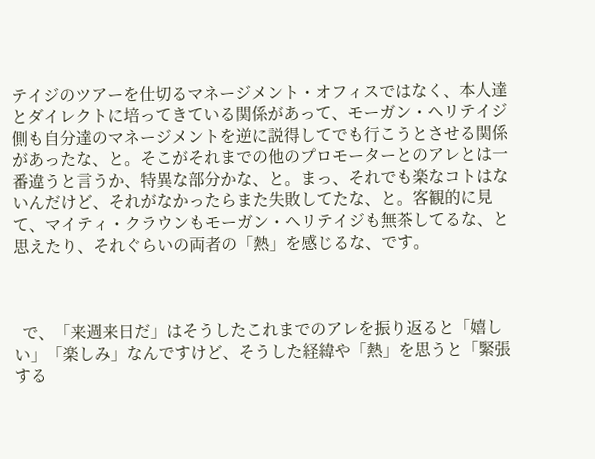テイジのツアーを仕切るマネージメント・オフィスではなく、本人達とダイレクトに培ってきている関係があって、モーガン・ヘリテイジ側も自分達のマネージメントを逆に説得してでも行こうとさせる関係があったな、と。そこがそれまでの他のプロモーターとのアレとは一番違うと言うか、特異な部分かな、と。まっ、それでも楽なコトはないんだけど、それがなかったらまた失敗してたな、と。客観的に見て、マイティ・クラウンもモーガン・ヘリテイジも無茶してるな、と思えたり、それぐらいの両者の「熱」を感じるな、です。



  で、「来週来日だ」はそうしたこれまでのアレを振り返ると「嬉しい」「楽しみ」なんですけど、そうした経緯や「熱」を思うと「緊張する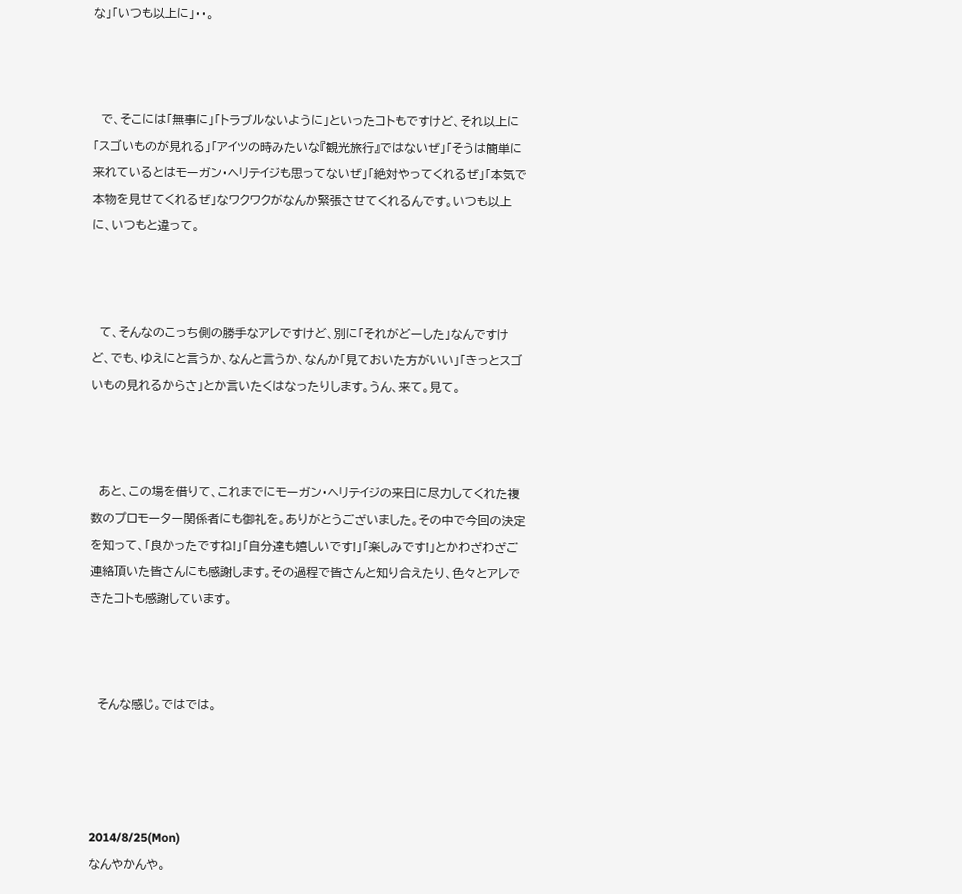な」「いつも以上に」・・。



  で、そこには「無事に」「トラブルないように」といったコトもですけど、それ以上に「スゴいものが見れる」「アイツの時みたいな『観光旅行』ではないぜ」「そうは簡単に来れているとはモーガン・ヘリテイジも思ってないぜ」「絶対やってくれるぜ」「本気で本物を見せてくれるぜ」なワクワクがなんか緊張させてくれるんです。いつも以上に、いつもと違って。



  て、そんなのこっち側の勝手なアレですけど、別に「それがどーした」なんですけど、でも、ゆえにと言うか、なんと言うか、なんか「見ておいた方がいい」「きっとスゴいもの見れるからさ」とか言いたくはなったりします。うん、来て。見て。



  あと、この場を借りて、これまでにモーガン・ヘリテイジの来日に尽力してくれた複数のプロモーター関係者にも御礼を。ありがとうございました。その中で今回の決定を知って、「良かったですね!」「自分達も嬉しいです!」「楽しみです!」とかわざわざご連絡頂いた皆さんにも感謝します。その過程で皆さんと知り合えたり、色々とアレできたコトも感謝しています。



  そんな感じ。ではでは。




2014/8/25(Mon)
なんやかんや。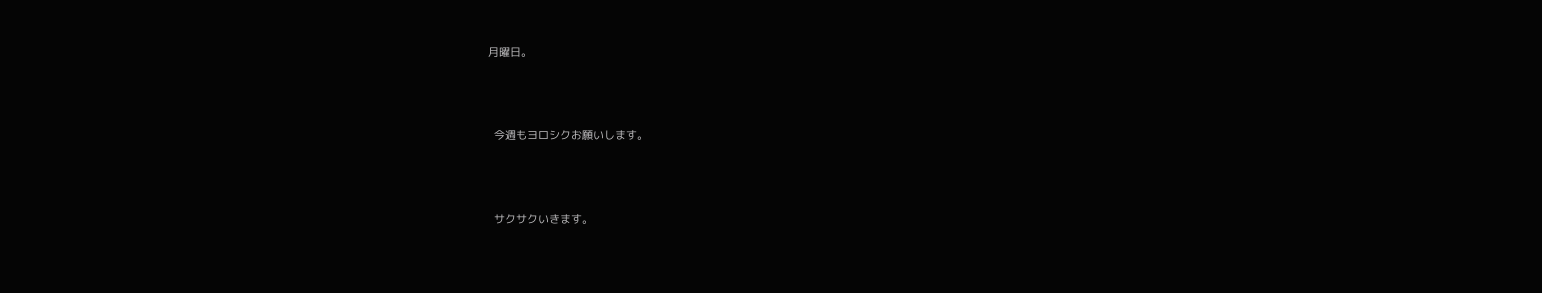月曜日。



  今週もヨロシクお願いします。



  サクサクいきます。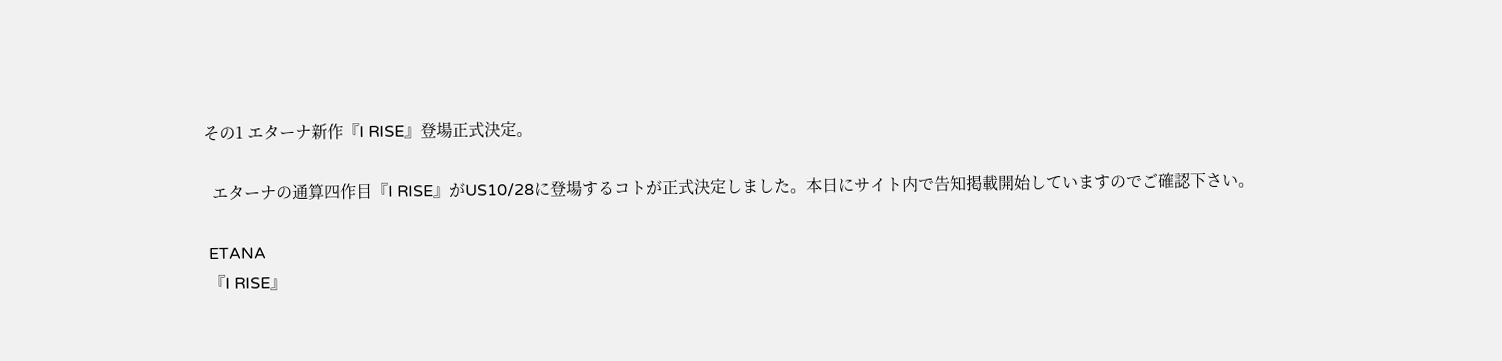その1 エターナ新作『I RISE』登場正式決定。

  エターナの通算四作目『I RISE』がUS10/28に登場するコトが正式決定しました。本日にサイト内で告知掲載開始していますのでご確認下さい。

 ETANA
 『I RISE』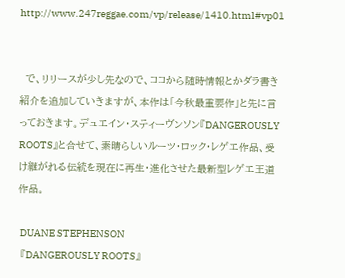http://www.247reggae.com/vp/release/1410.html#vp01


  で、リリースが少し先なので、ココから随時情報とかダラ書き紹介を追加していきますが、本作は「今秋最重要作」と先に言っておきます。デュエイン・スティーヴンソン『DANGEROUSLY ROOTS』と合せて、素晴らしいルーツ・ロック・レゲエ作品、受け継がれる伝統を現在に再生・進化させた最新型レゲエ王道作品。

 DUANE STEPHENSON
 『DANGEROUSLY ROOTS』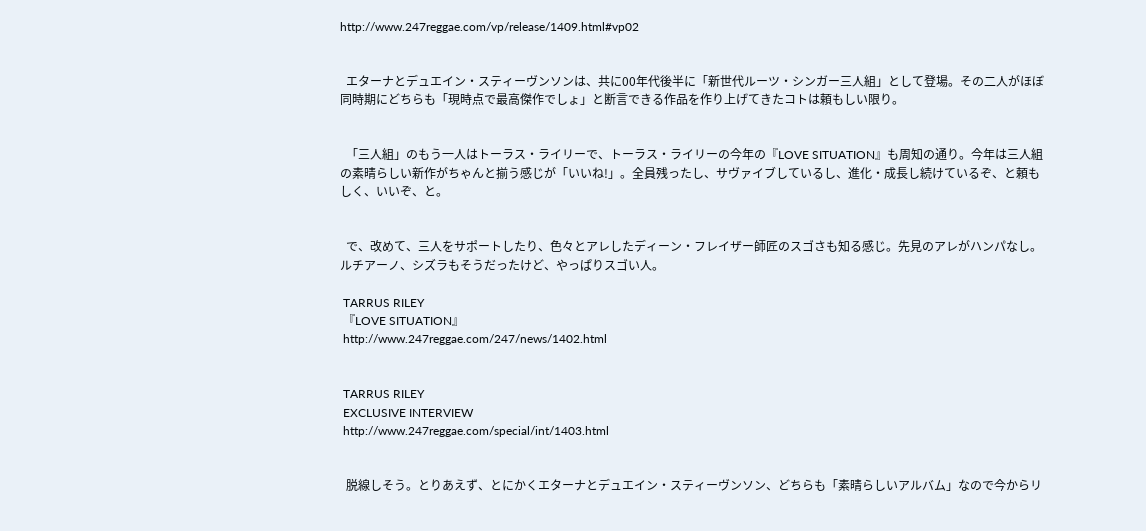http://www.247reggae.com/vp/release/1409.html#vp02


  エターナとデュエイン・スティーヴンソンは、共に00年代後半に「新世代ルーツ・シンガー三人組」として登場。その二人がほぼ同時期にどちらも「現時点で最高傑作でしょ」と断言できる作品を作り上げてきたコトは頼もしい限り。


  「三人組」のもう一人はトーラス・ライリーで、トーラス・ライリーの今年の『LOVE SITUATION』も周知の通り。今年は三人組の素晴らしい新作がちゃんと揃う感じが「いいね!」。全員残ったし、サヴァイブしているし、進化・成長し続けているぞ、と頼もしく、いいぞ、と。


  で、改めて、三人をサポートしたり、色々とアレしたディーン・フレイザー師匠のスゴさも知る感じ。先見のアレがハンパなし。ルチアーノ、シズラもそうだったけど、やっぱりスゴい人。

 TARRUS RILEY
 『LOVE SITUATION』
 http://www.247reggae.com/247/news/1402.html


 TARRUS RILEY
 EXCLUSIVE INTERVIEW
 http://www.247reggae.com/special/int/1403.html


  脱線しそう。とりあえず、とにかくエターナとデュエイン・スティーヴンソン、どちらも「素晴らしいアルバム」なので今からリ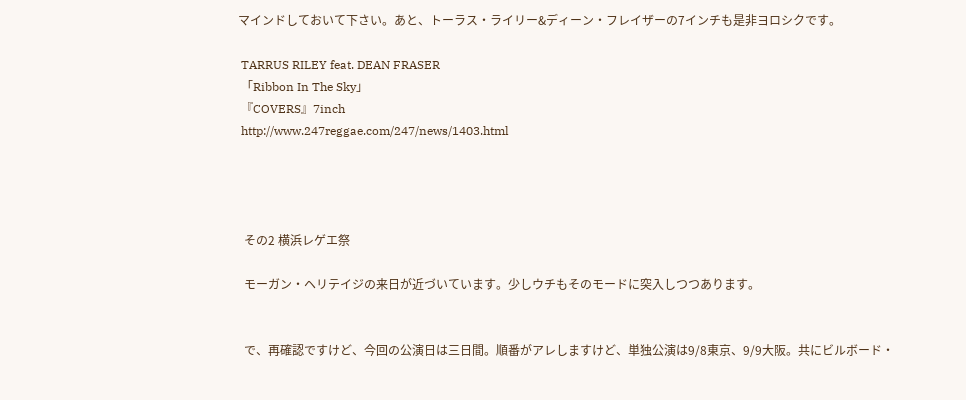マインドしておいて下さい。あと、トーラス・ライリー&ディーン・フレイザーの7インチも是非ヨロシクです。

 TARRUS RILEY feat. DEAN FRASER
 「Ribbon In The Sky」
 『COVERS』7inch
 http://www.247reggae.com/247/news/1403.html




  その2 横浜レゲエ祭

  モーガン・ヘリテイジの来日が近づいています。少しウチもそのモードに突入しつつあります。


  で、再確認ですけど、今回の公演日は三日間。順番がアレしますけど、単独公演は9/8東京、9/9大阪。共にビルボード・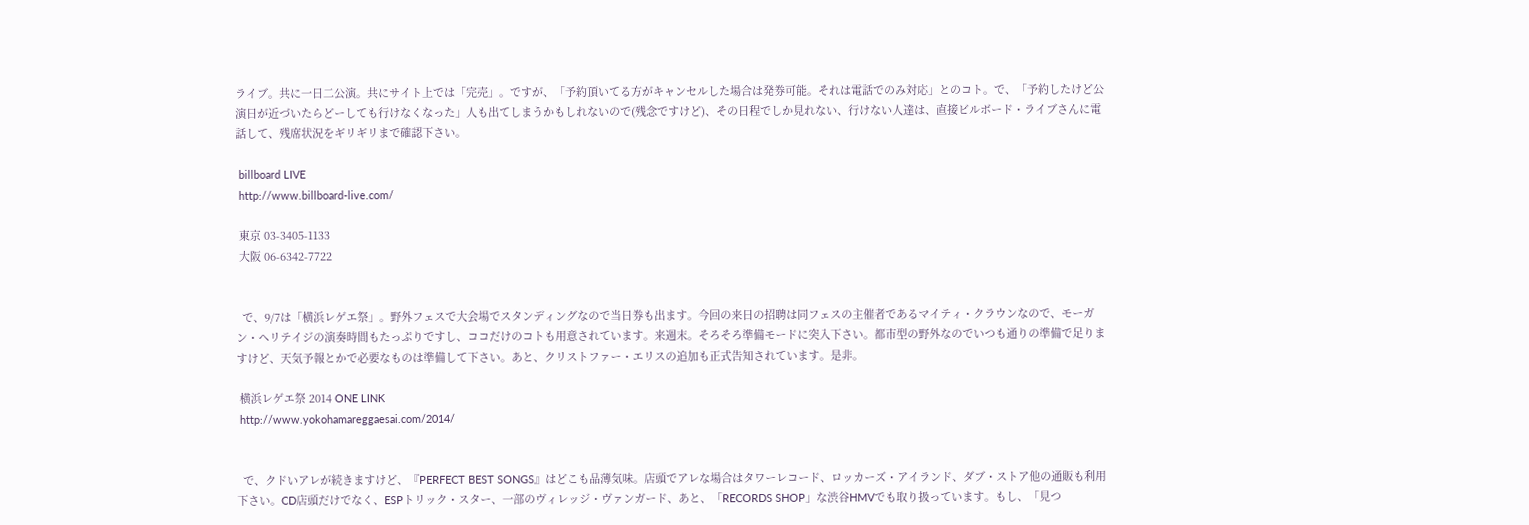ライブ。共に一日二公演。共にサイト上では「完売」。ですが、「予約頂いてる方がキャンセルした場合は発券可能。それは電話でのみ対応」とのコト。で、「予約したけど公演日が近づいたらどーしても行けなくなった」人も出てしまうかもしれないので(残念ですけど)、その日程でしか見れない、行けない人達は、直接ビルボード・ライブさんに電話して、残席状況をギリギリまで確認下さい。

 billboard LIVE
 http://www.billboard-live.com/

 東京 03-3405-1133
 大阪 06-6342-7722


  で、9/7は「横浜レゲエ祭」。野外フェスで大会場でスタンディングなので当日券も出ます。今回の来日の招聘は同フェスの主催者であるマイティ・クラウンなので、モーガン・ヘリテイジの演奏時間もたっぷりですし、ココだけのコトも用意されています。来週末。そろそろ準備モードに突入下さい。都市型の野外なのでいつも通りの準備で足りますけど、天気予報とかで必要なものは準備して下さい。あと、クリストファー・エリスの追加も正式告知されています。是非。

 横浜レゲエ祭 2014 ONE LINK
 http://www.yokohamareggaesai.com/2014/


  で、クドいアレが続きますけど、『PERFECT BEST SONGS』はどこも品薄気味。店頭でアレな場合はタワーレコード、ロッカーズ・アイランド、ダブ・ストア他の通販も利用下さい。CD店頭だけでなく、ESPトリック・スター、一部のヴィレッジ・ヴァンガード、あと、「RECORDS SHOP」な渋谷HMVでも取り扱っています。もし、「見つ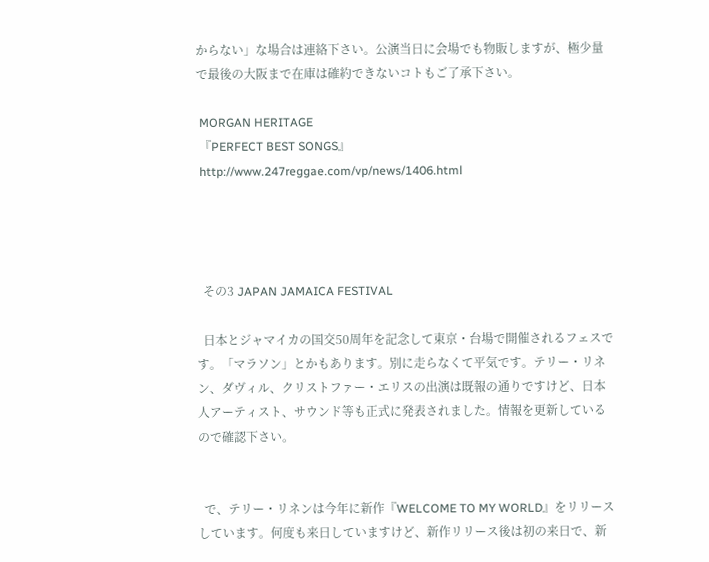からない」な場合は連絡下さい。公演当日に会場でも物販しますが、極少量で最後の大阪まで在庫は確約できないコトもご了承下さい。

 MORGAN HERITAGE
 『PERFECT BEST SONGS』
 http://www.247reggae.com/vp/news/1406.html




  その3 JAPAN JAMAICA FESTIVAL

  日本とジャマイカの国交50周年を記念して東京・台場で開催されるフェスです。「マラソン」とかもあります。別に走らなくて平気です。テリー・リネン、ダヴィル、クリストファー・エリスの出演は既報の通りですけど、日本人アーティスト、サウンド等も正式に発表されました。情報を更新しているので確認下さい。


  で、テリー・リネンは今年に新作『WELCOME TO MY WORLD』をリリースしています。何度も来日していますけど、新作リリース後は初の来日で、新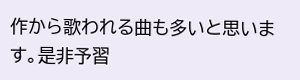作から歌われる曲も多いと思います。是非予習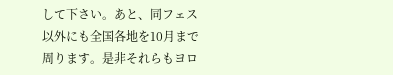して下さい。あと、同フェス以外にも全国各地を10月まで周ります。是非それらもヨロ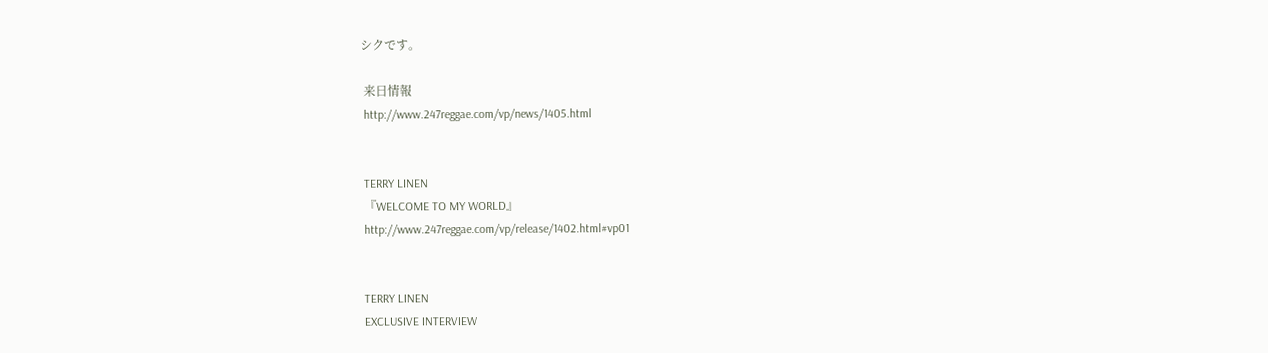シクです。

 来日情報
 http://www.247reggae.com/vp/news/1405.html


 TERRY LINEN
 『WELCOME TO MY WORLD』
 http://www.247reggae.com/vp/release/1402.html#vp01


 TERRY LINEN
 EXCLUSIVE INTERVIEW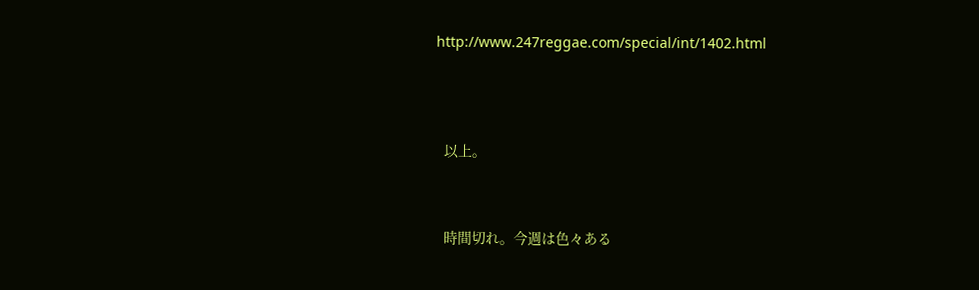http://www.247reggae.com/special/int/1402.html




  以上。



  時間切れ。今週は色々ある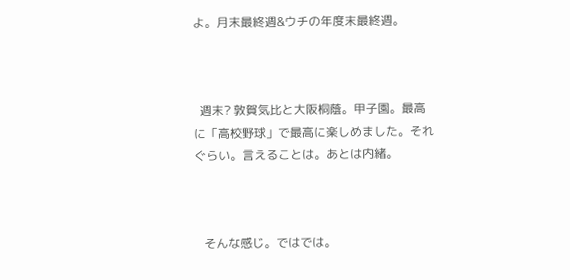よ。月末最終週&ウチの年度末最終週。



  週末? 敦賀気比と大阪桐蔭。甲子園。最高に「高校野球」で最高に楽しめました。それぐらい。言えることは。あとは内緒。



   そんな感じ。ではでは。